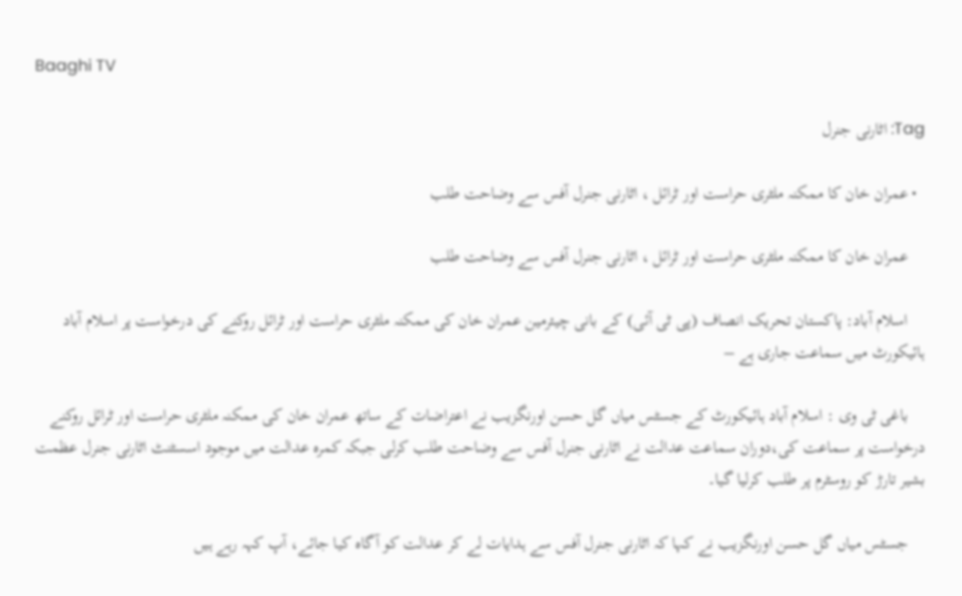Baaghi TV

Tag: اٹارنی جنرل

  • عمران خان کا ممکنہ ملٹری حراست اور ٹرائل ، اٹارنی جنرل آفس سے وضاحت طلب

    عمران خان کا ممکنہ ملٹری حراست اور ٹرائل ، اٹارنی جنرل آفس سے وضاحت طلب

    اسلام آباد: پاکستان تحریک انصاف (پی ٹی آئی) کے بانی چیئرمین عمران خان کی ممکنہ ملٹری حراست اور ٹرائل روکنے کی درخواست پر اسلام آباد ہائیکورٹ میں سماعت جاری ہے –

    باغی ٹی وی : اسلام آباد ہائیکورٹ کے جسٹس میاں گل حسن اورنگزیب نے اعتراضات کے ساتھ عمران خان کی ممکنہ ملٹری حراست اور ٹرائل روکنے درخواست پر سماعت کی،دوران سماعت عدالت نے اٹارنی جنرل آفس سے وضاحت طلب کرلی جبکہ کمرہ عدالت میں موجود اسسٹنٹ اٹارنی جنرل عظمت بشیر تارڑ کو روسٹرم پر طلب کرلیا گیا۔

    جسٹس میاں گل حسن اورنگزیب نے کہا کہ اٹارنی جنرل آفس سے ہدایات لے کر عدالت کو آگاہ کیا جائے، آپ کہہ رہے ہیں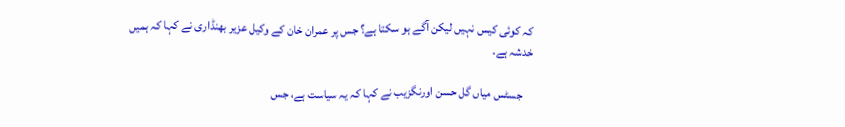کہ کوئی کیس نہیں لیکن آگے ہو سکتا ہے؟ جس پر عمران خان کے وکیل عزیر بھنڈاری نے کہا کہ ہمیں خدشہ ہے۔

    جسٹس میاں گل حسن اورنگزیب نے کہا کہ یہ سیاست ہے، جس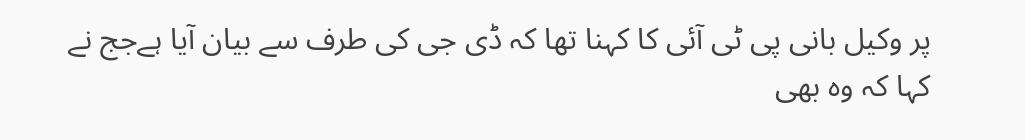پر وکیل بانی پی ٹی آئی کا کہنا تھا کہ ڈی جی کی طرف سے بیان آیا ہےجج نے کہا کہ وہ بھی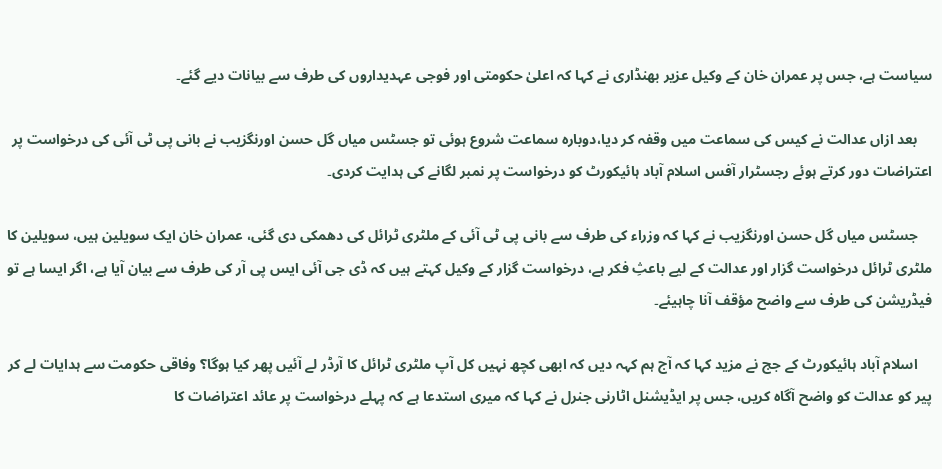سیاست ہے، جس پر عمران خان کے وکیل عزیر بھنڈاری نے کہا کہ اعلیٰ حکومتی اور فوجی عہدیداروں کی طرف سے بیانات دیے گئے۔

    بعد ازاں عدالت نے کیس کی سماعت میں وقفہ کر دیا،دوبارہ سماعت شروع ہوئی تو جسٹس میاں گل حسن اورنگزیب نے بانی پی ٹی آئی کی درخواست پر اعتراضات دور کرتے ہوئے رجسٹرار آفس اسلام آباد ہائیکورٹ کو درخواست پر نمبر لگانے کی ہدایت کردی۔

    جسٹس میاں گل حسن اورنگزیب نے کہا کہ وزراء کی طرف سے بانی پی ٹی آئی کے ملٹری ٹرائل کی دھمکی دی گئی، عمران خان ایک سویلین ہیں، سویلین کا ملٹری ٹرائل درخواست گزار اور عدالت کے لیے باعثِ فکر ہے، درخواست گزار کے وکیل کہتے ہیں کہ ڈی جی آئی ایس پی آر کی طرف سے بیان آیا ہے، اگر ایسا ہے تو فیڈریشن کی طرف سے واضح مؤقف آنا چاہیئے۔

    اسلام آباد ہائیکورٹ کے جج نے مزید کہا کہ آج ہم کہہ دیں کہ ابھی کچھ نہیں کل آپ ملٹری ٹرائل کا آرڈر لے آئیں پھر کیا ہوگا؟ وفاقی حکومت سے ہدایات لے کر پیر کو عدالت کو واضح آگاہ کریں، جس پر ایڈیشنل اٹارنی جنرل نے کہا کہ میری استدعا ہے کہ پہلے درخواست پر عائد اعتراضات کا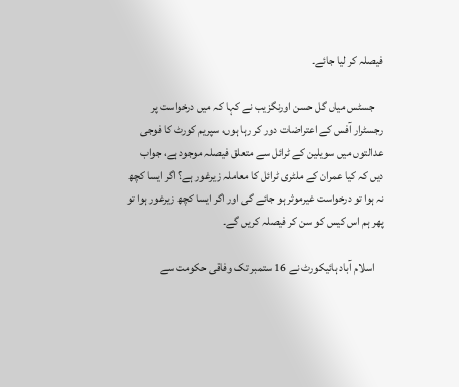فیصلہ کر لیا جائے۔

    جسٹس میاں گل حسن اورنگزیب نے کہا کہ میں درخواست پر رجسٹرار آفس کے اعتراضات دور کر رہا ہوں، سپریم کورٹ کا فوجی عدالتوں میں سویلین کے ٹرائل سے متعلق فیصلہ موجود ہے، جواب دیں کہ کیا عمران کے ملٹری ٹرائل کا معاملہ زیرغور ہے؟ اگر ایسا کچھ نہ ہوا تو درخواست غیرموثر ہو جائے گی اور اگر ایسا کچھ زیرغور ہوا تو پھر ہم اس کیس کو سن کر فیصلہ کریں گے۔

    اسلام آباد ہائیکورٹ نے 16 ستمبر تک وفاقی حکومت سے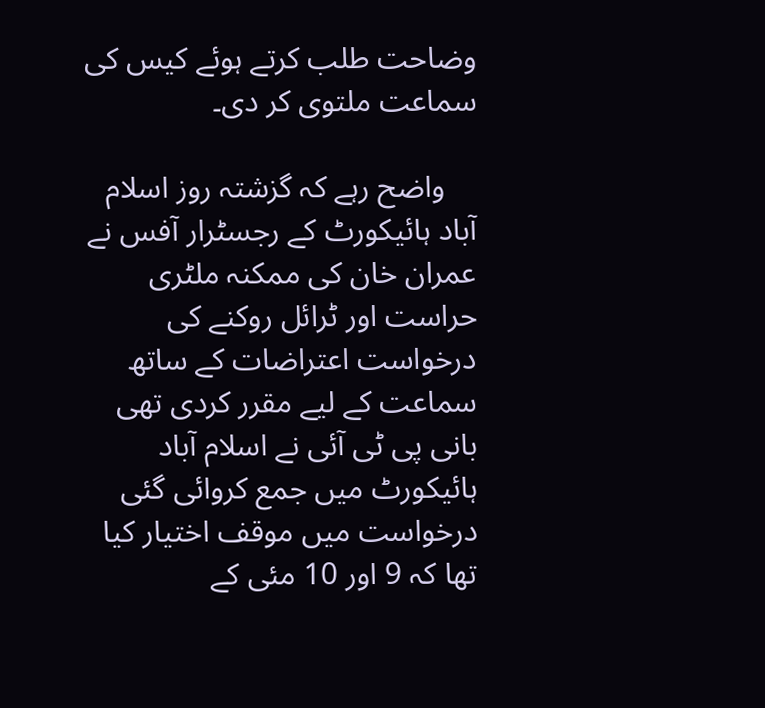وضاحت طلب کرتے ہوئے کیس کی سماعت ملتوی کر دی۔

    واضح رہے کہ گزشتہ روز اسلام آباد ہائیکورٹ کے رجسٹرار آفس نے عمران خان کی ممکنہ ملٹری حراست اور ٹرائل روکنے کی درخواست اعتراضات کے ساتھ سماعت کے لیے مقرر کردی تھی بانی پی ٹی آئی نے اسلام آباد ہائیکورٹ میں جمع کروائی گئی درخواست میں موقف اختیار کیا تھا کہ 9 اور 10 مئی کے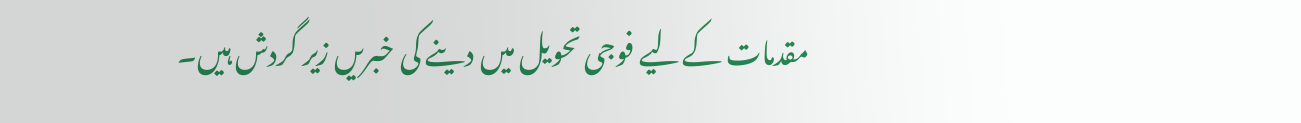مقدمات کےلیے فوجی تحویل میں دینے کی خبریں زیر گردش ہیں۔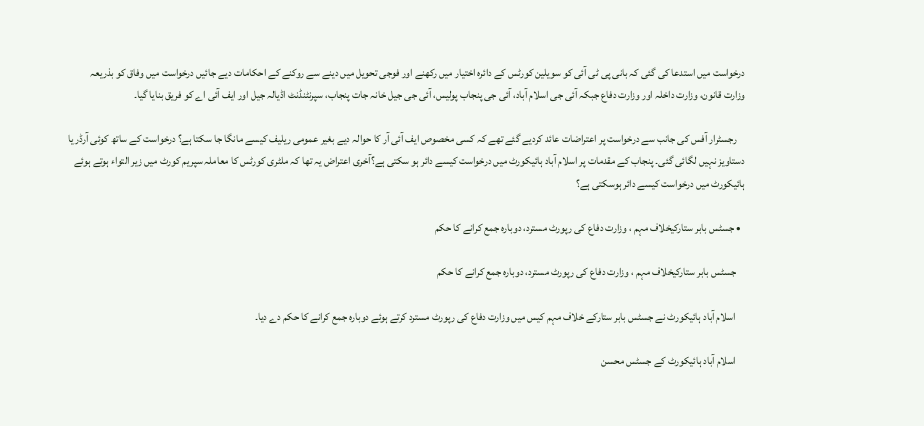درخواست میں استدعا کی گئی کہ بانی پی ٹی آئی کو سویلین کورٹس کے دائرہ اختیار میں رکھنے اور فوجی تحویل میں دینے سے روکنے کے احکامات دیے جائیں درخواست میں وفاق کو بذریعہ وزارت قانون، وزارت داخلہ اور وزارت دفاع جبکہ آئی جی اسلام آباد، آئی جی پنجاب پولیس، آئی جی جیل خانہ جات پنجاب، سپرنٹنڈنٹ اڈیالہ جیل اور ایف آئی اے کو فریق بنایا گیا۔

    رجسٹرار آفس کی جانب سے درخواست پر اعتراضات عائد کردیے گئے تھے کہ کسی مخصوص ایف آئی آر کا حوالہ دیے بغیر عمومی ریلیف کیسے مانگا جا سکتا ہے؟ درخواست کے ساتھ کوئی آرڈر یا دستاویز نہیں لگائی گئی۔ پنجاب کے مقدمات پر اسلام آباد ہائیکورٹ میں درخواست کیسے دائر ہو سکتی ہے؟آخری اعتراض یہ تھا کہ ملٹری کورٹس کا معاملہ سپریم کورٹ میں زیر التواء ہوتے ہوئے ہائیکورٹ میں درخواست کیسے دائر ہوسکتی ہے؟

  • جسٹس بابر ستارکیخلاف مہم ، وزارت دفاع کی رپورٹ مسترد، دوبارہ جمع کرانے کا حکم

    جسٹس بابر ستارکیخلاف مہم ، وزارت دفاع کی رپورٹ مسترد، دوبارہ جمع کرانے کا حکم

    اسلام آباد ہائیکورٹ نے جسٹس بابر ستارکے خلاف مہم کیس میں وزارت دفاع کی رپورٹ مسترد کرتے ہوئے دوبارہ جمع کرانے کا حکم دے دیا۔

    اسلام آباد ہائیکورٹ کے جسٹس محسن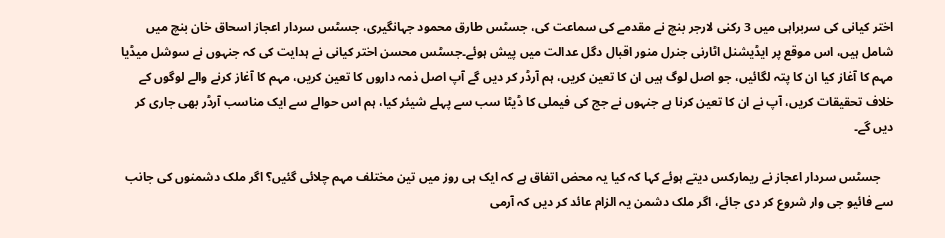اختر کیانی کی سربراہی میں 3 رکنی لارجر بنچ نے مقدمے کی سماعت کی، جسٹس طارق محمود جہانگیری، جسٹس سردار اعجاز اسحاق خان بنچ میں شامل ہیں، اس موقع پر ایڈیشنل اٹارنی جنرل منور اقبال دگل عدالت میں پیش ہوئے۔جسٹس محسن اختر کیانی نے ہدایت کی کہ جنہوں نے سوشل میڈیا مہم کا آغاز کیا ان کا پتہ لگائیں، جو اصل لوگ ہیں ان کا تعین کریں، ہم آرڈر کر دیں گے آپ اصل ذمہ داروں کا تعین کریں، مہم کا آغاز کرنے والے لوگوں کے خلاف تحقیقات کریں، آپ نے ان کا تعین کرنا ہے جنہوں نے جج کی فیملی کا ڈیٹا سب سے پہلے شیئر کیا، ہم اس حوالے سے ایک مناسب آرڈر بھی جاری کر دیں گے۔

    جسٹس سردار اعجاز نے ریمارکس دیتے ہوئے کہا کہ کیا یہ محض اتفاق ہے کہ ایک ہی روز میں تین مختلف مہم چلائی گئیں؟ اگر ملک دشمنوں کی جانب سے فائیو جی وار شروع کر دی جائے، اگر ملک دشمن یہ الزام عائد کر دیں کہ آرمی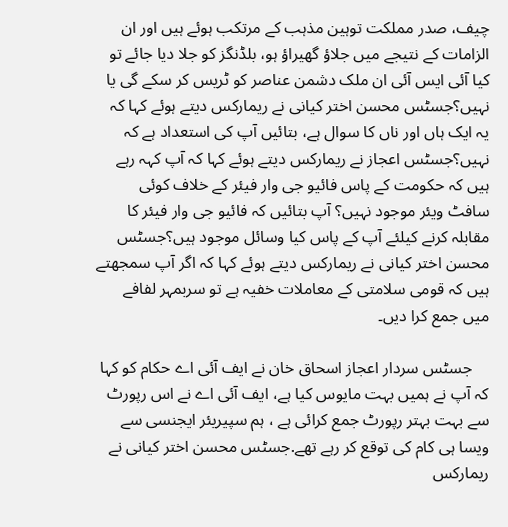چیف، صدر مملکت توہین مذہب کے مرتکب ہوئے ہیں اور ان الزامات کے نتیجے میں جلاؤ گھیراؤ ہو، بلڈنگز کو جلا دیا جائے تو کیا آئی ایس آئی ان ملک دشمن عناصر کو ٹریس کر سکے گی یا نہیں؟جسٹس محسن اختر کیانی نے ریمارکس دیتے ہوئے کہا کہ یہ ایک ہاں اور ناں کا سوال ہے، بتائیں آپ کی استعداد ہے کہ نہیں؟جسٹس اعجاز نے ریمارکس دیتے ہوئے کہا کہ آپ کہہ رہے ہیں کہ حکومت کے پاس فائیو جی وار فیئر کے خلاف کوئی سافٹ ویئر موجود نہیں؟ آپ بتائیں کہ فائیو جی وار فیئر کا مقابلہ کرنے کیلئے آپ کے پاس کیا وسائل موجود ہیں؟جسٹس محسن اختر کیانی نے ریمارکس دیتے ہوئے کہا کہ اگر آپ سمجھتے ہیں کہ قومی سلامتی کے معاملات خفیہ ہے تو سربمہر لفافے میں جمع کرا دیں۔

    جسٹس سردار اعجاز اسحاق خان نے ایف آئی اے حکام کو کہا کہ آپ نے ہمیں بہت مایوس کیا ہے، ایف آئی اے نے اس رپورٹ سے بہت بہتر رپورٹ جمع کرائی ہے ، ہم سپیریئر ایجنسی سے ویسا ہی کام کی توقع کر رہے تھے.جسٹس محسن اختر کیانی نے ریمارکس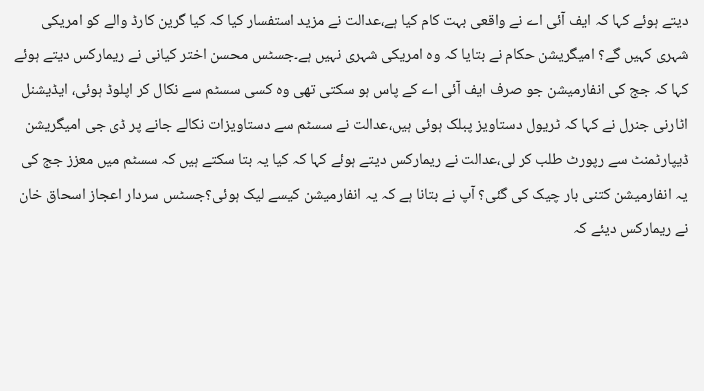دیتے ہوئے کہا کہ ایف آئی اے نے واقعی بہت کام کیا ہے،عدالت نے مزید استفسار کیا کہ کیا گرین کارڈ والے کو امریکی شہری کہیں گے؟ امیگریشن حکام نے بتایا کہ وہ امریکی شہری نہیں ہے۔جسٹس محسن اختر کیانی نے ریمارکس دیتے ہوئے کہا کہ جج کی انفارمیشن جو صرف ایف آئی اے کے پاس ہو سکتی تھی وہ کسی سسٹم سے نکال کر اپلوڈ ہوئی، ایڈیشنل اٹارنی جنرل نے کہا کہ ٹریول دستاویز پبلک ہوئی ہیں،عدالت نے سسٹم سے دستاویزات نکالے جانے پر ڈی جی امیگریشن ڈیپارٹمنٹ سے رپورٹ طلب کر لی،عدالت نے ریمارکس دیتے ہوئے کہا کہ کیا یہ بتا سکتے ہیں کہ سسٹم میں معزز جج کی یہ انفارمیشن کتنی بار چیک کی گئی؟ آپ نے بتانا ہے کہ یہ انفارمیشن کیسے لیک ہوئی؟جسٹس سردار اعجاز اسحاق خان نے ریمارکس دیئے کہ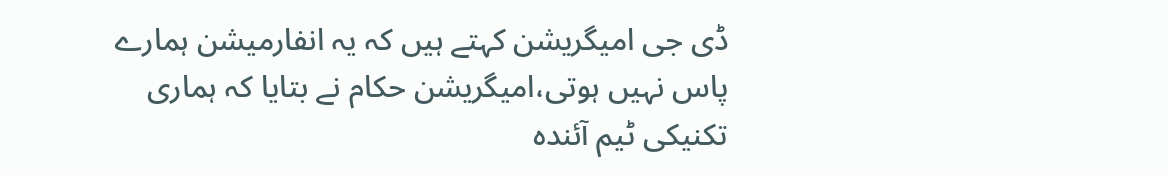ڈی جی امیگریشن کہتے ہیں کہ یہ انفارمیشن ہمارے پاس نہیں ہوتی،امیگریشن حکام نے بتایا کہ ہماری تکنیکی ٹیم آئندہ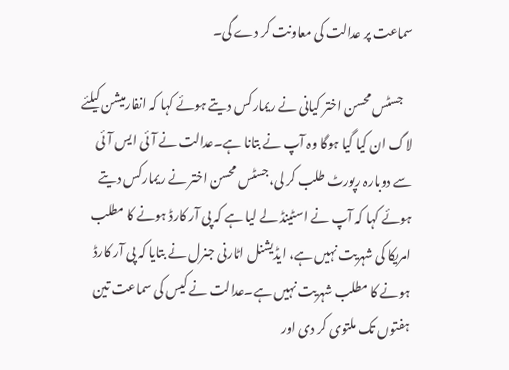سماعت پر عدالت کی معاونت کر دے گی۔

    جسٹس محسن اختر کیانی نے ریمارکس دیتے ہوئے کہا کہ انفارمیشن کیلئے لاگ ان کیا گیا ہوگا وہ آپ نے بتانا ہے۔عدالت نے آئی ایس آئی سے دوبارہ رپورٹ طلب کر لی،جسٹس محسن اختر نے ریمارکس دیتے ہوئے کہا کہ آپ نے اسٹینڈ لے لیا ہے کہ پی آر کارڈ ہونے کا مطلب امریکا کی شہریت نہیں ہے، ایڈیشنل اٹارنی جنرل نے بتایا کہ پی آر کارڈ ہونے کا مطلب شہریت نہیں ہے۔عدالت نے کیس کی سماعت تین ہفتوں تک ملتوی کر دی اور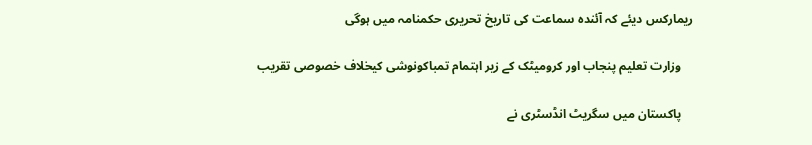ریمارکس دیئے کہ آئندہ سماعت کی تاریخ تحریری حکمنامہ میں ہوگی

    وزارت تعلیم پنجاب اور کرومیٹک کے زیر اہتمام تمباکونوشی کیخلاف خصوصی تقریب

    پاکستان میں سگریٹ انڈسٹری نے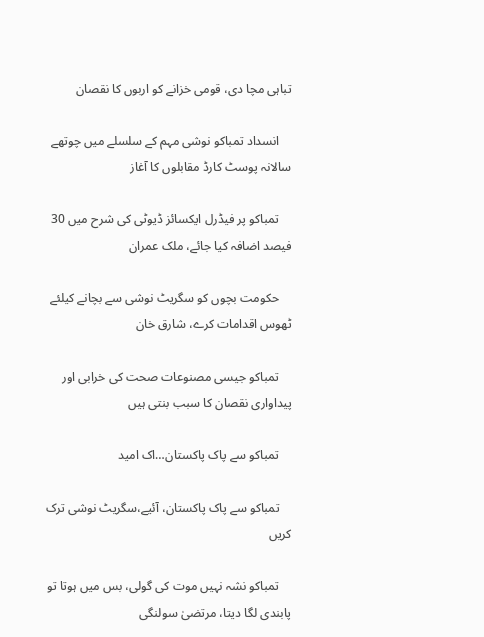تباہی مچا دی، قومی خزانے کو اربوں کا نقصان

    انسداد تمباکو نوشی مہم کے سلسلے میں چوتھے سالانہ پوسٹ کارڈ مقابلوں کا آغاز

    تمباکو پر فیڈرل ایکسائز ڈیوٹی کی شرح میں 30 فیصد اضافہ کیا جائے، ملک عمران

    حکومت بچوں کو سگریٹ نوشی سے بچانے کیلئے ٹھوس اقدامات کرے، شارق خان

    تمباکو جیسی مصنوعات صحت کی خرابی اور پیداواری نقصان کا سبب بنتی ہیں

    تمباکو سے پاک پاکستان…اک امید

    تمباکو سے پاک پاکستان، آئیے،سگریٹ نوشی ترک کریں

    تمباکو نشہ نہیں موت کی گولی، بس میں ہوتا تو پابندی لگا دیتا، مرتضیٰ سولنگی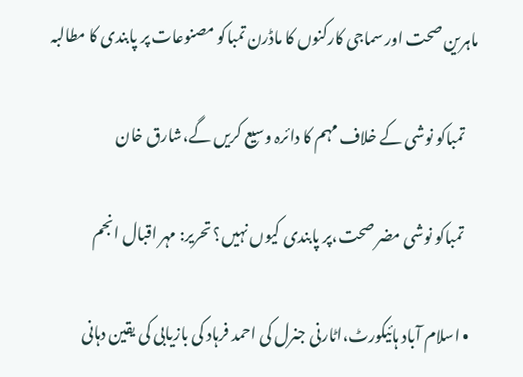ماہرین صحت اور سماجی کارکنوں کا ماڈرن تمباکو مصنوعات پر پابندی کا مطالبہ

    تمباکو نوشی کے خلاف مہم کا دائرہ وسیع کریں گے،شارق خان

    تمباکو نوشی مضر صحت،پر پابندی کیوں نہیں؟ تحریر: مہر اقبال انجم

  • اسلام آباد ہائیکورٹ،اٹارنی جنرل کی احمد فرہاد کی بازیابی کی یقین دہانی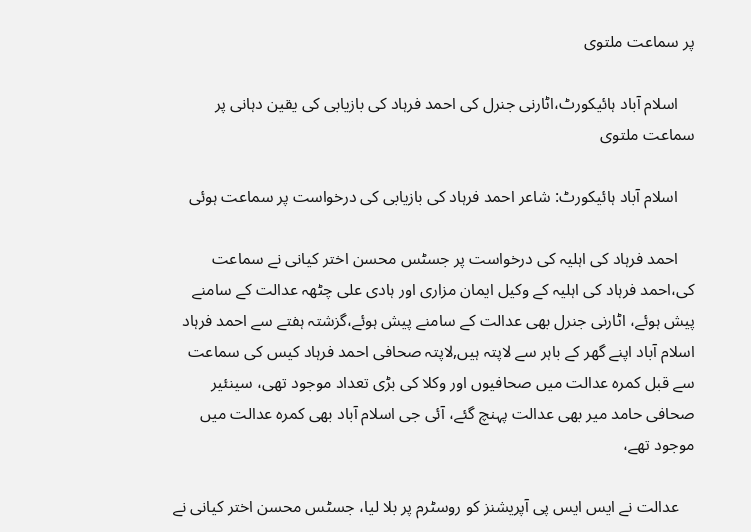پر سماعت ملتوی

    اسلام آباد ہائیکورٹ،اٹارنی جنرل کی احمد فرہاد کی بازیابی کی یقین دہانی پر سماعت ملتوی

    اسلام آباد ہائیکورٹ: شاعر احمد فرہاد کی بازیابی کی درخواست پر سماعت ہوئی

    احمد فرہاد کی اہلیہ کی درخواست پر جسٹس محسن اختر کیانی نے سماعت کی،احمد فرہاد کی اہلیہ کے وکیل ایمان مزاری اور ہادی علی چٹھہ عدالت کے سامنے پیش ہوئے، اٹارنی جنرل بھی عدالت کے سامنے پیش ہوئے،گزشتہ ہفتے سے احمد فرہاد اسلام آباد اپنے گھر کے باہر سے لاپتہ ہیں,لاپتہ صحافی احمد فرہاد کیس کی سماعت سے قبل کمرہ عدالت میں صحافیوں اور وکلا کی بڑی تعداد موجود تھی، سینئیر صحافی حامد میر بھی عدالت پہنچ گئے، آئی جی اسلام آباد بھی کمرہ عدالت میں موجود تھے،

    عدالت نے ایس ایس پی آپریشنز کو روسٹرم پر بلا لیا، جسٹس محسن اختر کیانی نے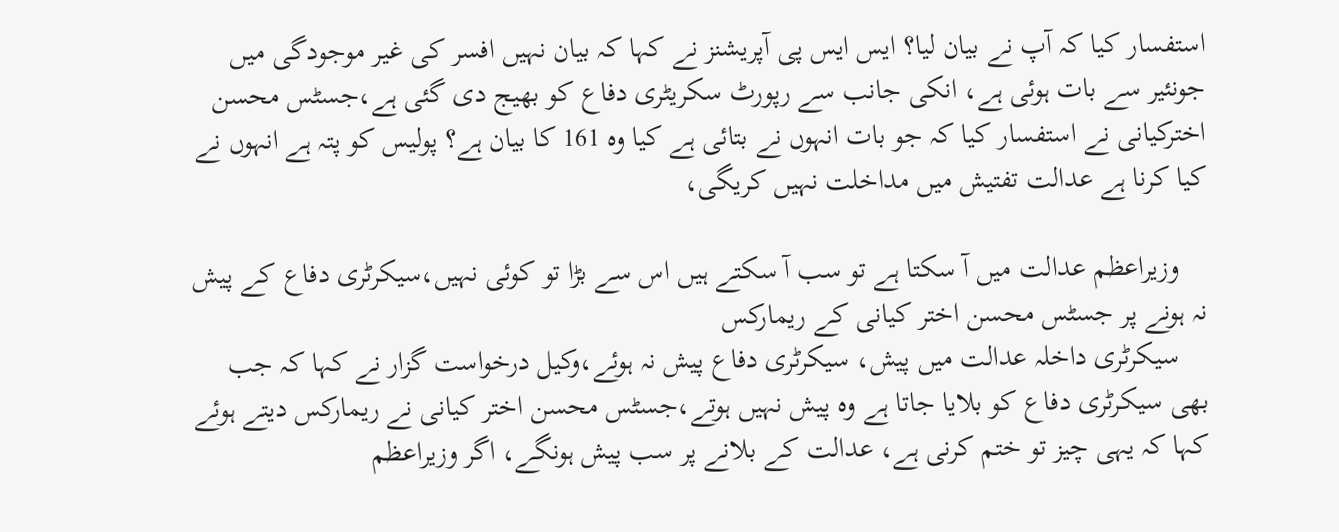استفسار کیا کہ آپ نے بیان لیا؟ ایس ایس پی آپریشنز نے کہا کہ بیان نہیں افسر کی غیر موجودگی میں جونئیر سے بات ہوئی ہے، انکی جانب سے رپورٹ سکریٹری دفاع کو بھیج دی گئی ہے،جسٹس محسن اخترکیانی نے استفسار کیا کہ جو بات انہوں نے بتائی ہے کیا وہ 161 کا بیان ہے؟ پولیس کو پتہ ہے انہوں نے کیا کرنا ہے عدالت تفتیش میں مداخلت نہیں کریگی،

    وزیراعظم عدالت میں آ سکتا ہے تو سب آ سکتے ہیں اس سے بڑا تو کوئی نہیں،سیکرٹری دفاع کے پیش نہ ہونے پر جسٹس محسن اختر کیانی کے ریمارکس
    سیکرٹری داخلہ عدالت میں پیش، سیکرٹری دفاع پیش نہ ہوئے،وکیل درخواست گزار نے کہا کہ جب بھی سیکرٹری دفاع کو بلایا جاتا ہے وہ پیش نہیں ہوتے،جسٹس محسن اختر کیانی نے ریمارکس دیتے ہوئے کہا کہ یہی چیز تو ختم کرنی ہے، عدالت کے بلانے پر سب پیش ہونگے، اگر وزیراعظم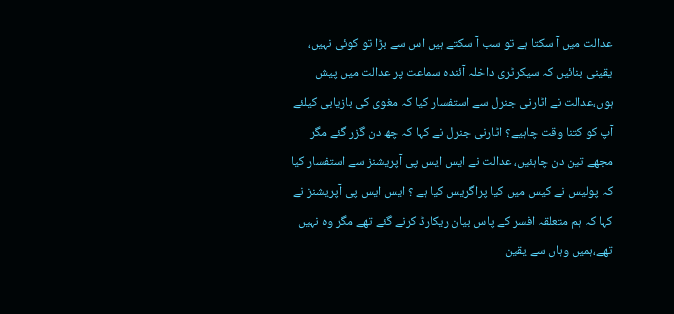عدالت میں آ سکتا ہے تو سب آ سکتے ہیں اس سے بڑا تو کوئی نہیں، یقینی بنائیں کہ سیکرٹری داخلہ آئندہ سماعت پر عدالت میں پیش ہوں،عدالت نے اٹارنی جنرل سے استفسار کیا کہ مغوی کی بازیابی کیلئے آپ کو کتنا وقت چاہیے؟ اٹارنی جنرل نے کہا کہ چھ دن گزر گئے مگر مجھے تین دن چاہئیں، عدالت نے ایس ایس پی آپریشنز سے استفسار کیا کہ پولیس نے کیس میں کیا پراگریس کیا ہے ؟ ایس ایس پی آپریشنز نے کہا کہ ہم متعلقہ افسر کے پاس بیان ریکارڈ کرنے گئے تھے مگر وہ نہیں تھے،ہمیں وہاں سے یقین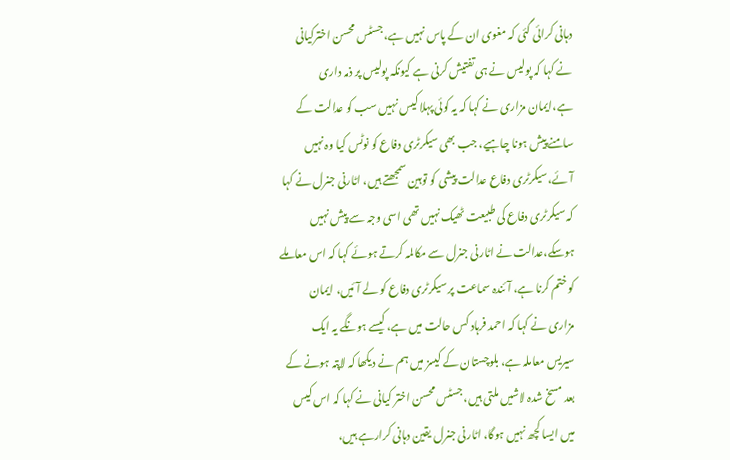دہانی کرائی گئی کہ مغوی ان کے پاس نہیں ہے، جسٹس محسن اخترکیانی نے کہا کہ پولیس نے ہی تفتیش کرنی ہے کیونکہ پولیس پر ذمہ داری ہے،ایمان مزاری نے کہا کہ یہ کوئی پہلا کیس نہیں سب کو عدالت کے سامنے پیش ہونا چاہیے، جب بھی سیکرٹری دفاع کو نوٹس کیا وہ نہیں آئے،سیکرٹری دفاع عدالت پیشی کو توہین سمجھتے ہیں، اٹارنی جنرل نے کہا کہ سیکرٹری دفاع کی طبیعت ٹھیک نہیں تھی اسی وجہ سے پیش نہیں ہوسکے،عدالت نے اٹارنی جنرل سے مکالمہ کرتے ہوئے کہا کہ اس معاملے کو ختم کرنا ہے، آئندہ سماعت پر سیکرٹری دفاع کو لے آئیں، ایمان مزاری نے کہا کہ احمد فرہاد کس حالت میں ہے، کیسے ہونگے یہ ایک سیریس معاملہ ہے، بلوچستان کے کیسز میں ہم نے دیکھا کہ لاپتہ ہونے کے بعد مسخ شدہ لاشیں ملتی ہیں، جسٹس محسن اختر کیانی نے کہا کہ اس کیس میں ایسا کچھ نہیں ہوگا، اٹارنی جنرل یقین دہانی کرارہے ہیں،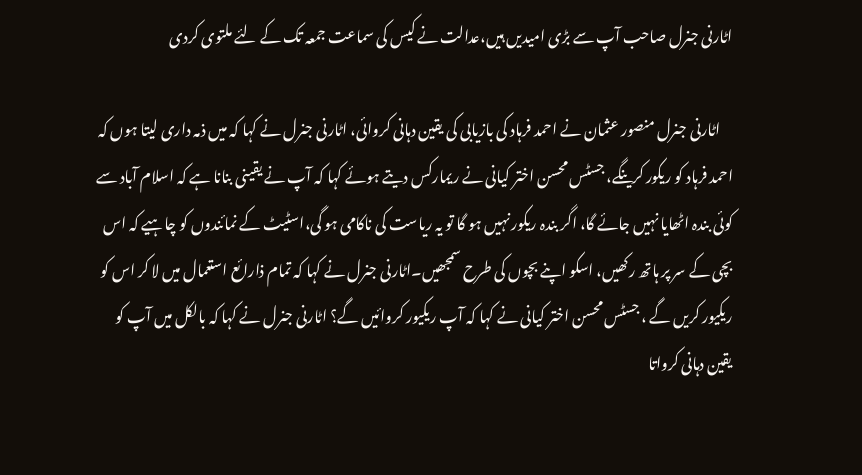اٹارنی جنرل صاحب آپ سے بڑی امیدیں ہیں،عدالت نے کیس کی سماعت جمعہ تک کے لئے ملتوی کردی

    اٹارنی جنرل منصور عثمان نے احمد فرہاد کی بازیابی کی یقین دہانی کروائی، اٹارنی جنرل نے کہا کہ میں ذمہ داری لیتا ہوں کہ احمد فرہاد کو ریکور کرینگے، جسٹس محسن اختر کیانی نے ریمارکس دیتے ہوئے کہا کہ آپ نے یقینی بنانا ہے کہ اسلام آباد سے کوئی بندہ اٹھایا نہیں جائے گا، اگر بندہ ریکور نہیں ہو گا تو یہ ریاست کی ناکامی ہو گی،اسٹیٹ کے نمائندوں کو چاہیے کہ اس بچی کے سر پر ہاتھ رکھیں، اسکو اپنے بچوں کی طرح سمجھیں۔اٹارنی جنرل نے کہا کہ تمام ذارائع استعمال میں لا کر اس کو ریکیور کریں گے ، جسٹس محسن اختر کیانی نے کہا کہ آپ ریکیور کروائیں گے؟ اٹارنی جنرل نے کہا کہ بالکل میں آپ کو یقین دہانی کرواتا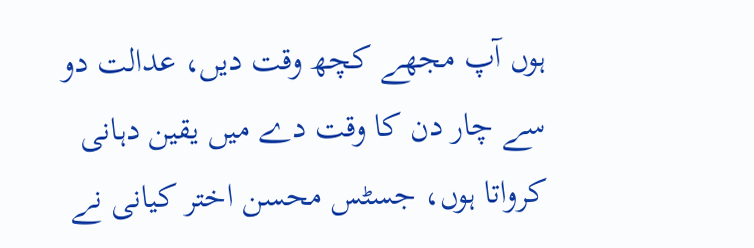ہوں آپ مجھے کچھ وقت دیں، عدالت دو سے چار دن کا وقت دے میں یقین دہانی کرواتا ہوں، جسٹس محسن اختر کیانی نے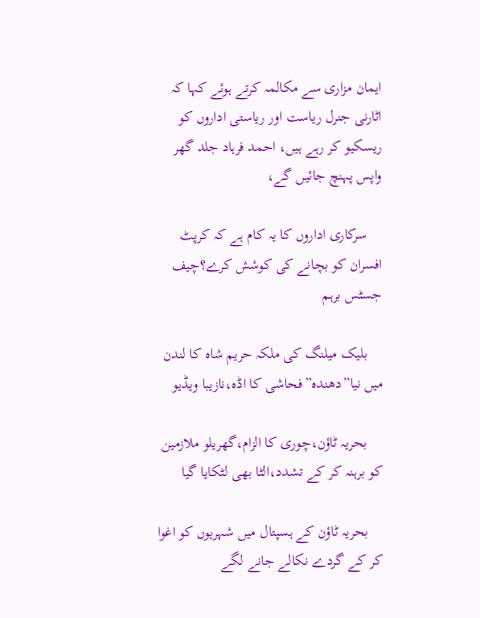ایمان مزاری سے مکالمہ کرتے ہوئے کہا کہ اٹارنی جنرل ریاست اور ریاستی اداروں کو ریسکیو کر رہے ہیں، احمد فرہاد جلد گھر واپس پہنچ جائیں گے،

    سرکاری اداروں کا یہ کام ہے کہ کرپٹ افسران کو بچانے کی کوشش کرے؟چیف جسٹس برہم

    بلیک میلنگ کی ملکہ حریم شاہ کا لندن میں نیا”دھندہ”فحاشی کا اڈہ،نازیبا ویڈیو

    بحریہ ٹاؤن،چوری کا الزام،گھریلو ملازمین کو برہنہ کر کے تشدد،الٹا بھی لٹکایا گیا

    بحریہ ٹاؤن کے ہسپتال میں شہریوں کو اغوا کر کے گردے نکالے جانے لگے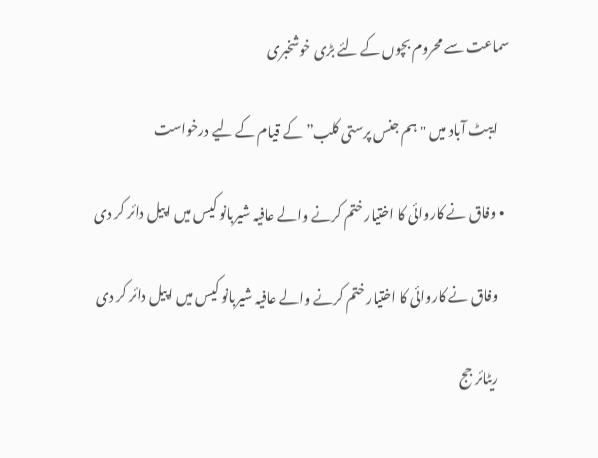سماعت سے محروم بچوں کے لئے بڑی خوشخبری

    ایبٹ آباد میں "ہم جنس پرستی کلب” کے قیام کے لیے درخواست

  • وفاق نے کاروائی کا اختیار ختم کرنے والے عافیہ شیربانو کیس میں اپیل دائر کر دی

    وفاق نے کاروائی کا اختیار ختم کرنے والے عافیہ شیربانو کیس میں اپیل دائر کر دی

    ریٹائر جج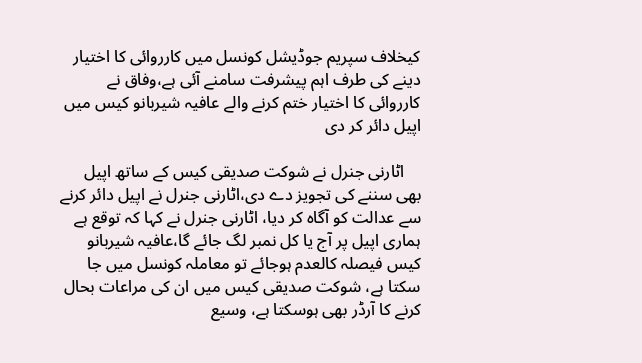کیخلاف سپریم جوڈیشل کونسل میں کارروائی کا اختیار دینے کی طرف اہم پیشرفت سامنے آئی ہے،وفاق نے کارروائی کا اختیار ختم کرنے والے عافیہ شیربانو کیس میں اپیل دائر کر دی

    اٹارنی جنرل نے شوکت صدیقی کیس کے ساتھ اپیل بھی سننے کی تجویز دے دی،اٹارنی جنرل نے اپیل دائر کرنے سے عدالت کو آگاہ کر دیا، اٹارنی جنرل نے کہا کہ توقع ہے ہماری اپیل پر آج یا کل نمبر لگ جائے گا،عافیہ شیربانو کیس فیصلہ کالعدم ہوجائے تو معاملہ کونسل میں جا سکتا ہے، شوکت صدیقی کیس میں ان کی مراعات بحال کرنے کا آرڈر بھی ہوسکتا ہے، وسیع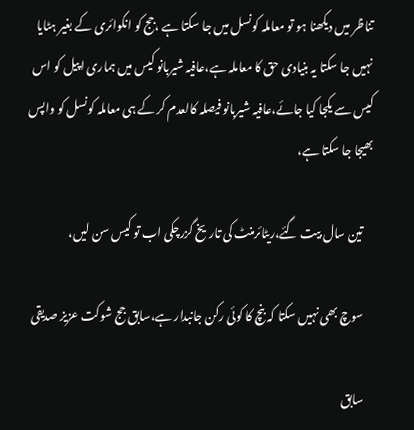تناظر میں دیکھنا ہو تو معاملہ کونسل میں جا سکتا ہے ،جج کو انکوائری کے بغیر ہٹایا نہیں جا سکتا یہ بنیادی حق کا معاملہ ہے،عافیہ شیربانو کیس میں ہماری اپیل کو اس کیس سے یکجا کیا جائے،عافیہ شیربانو فیصلہ کالعدم کر کے ہی معاملہ کونسل کو واپس بھیجا جا سکتا ہے،

    تین سال بیت گئے،ریٹائرمنٹ کی تاریخ گزرچکی اب تو کیس سن لیں،

    سوچ بھی نہیں سکتا کہ بنچ کا کوئی رکن جانبدار ہے،سابق جج شوکت عزیز صدیقی

    سابق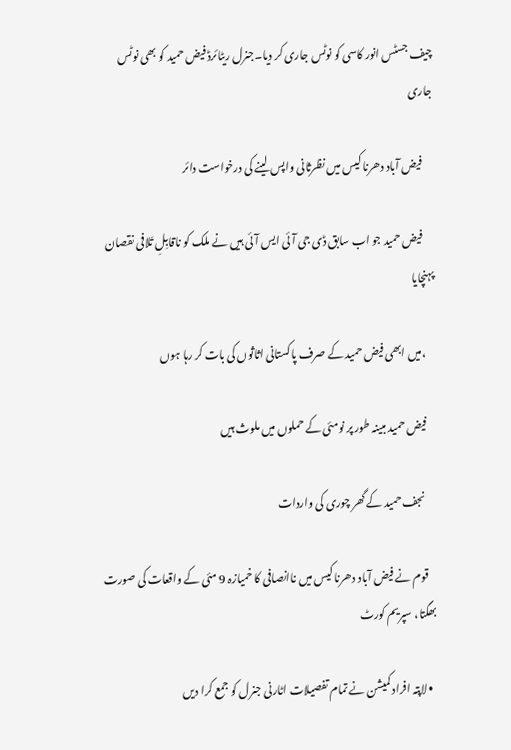چیف جسٹس انور کاسی کو نوٹس جاری کر دیا۔جنرل ریٹائرڈ فیض حمید کو بھی نوٹس جاری

     فیض آباد دھرنا کیس میں نظرثانی واپس لینے کی درخواست دائر

     فیض حمید جو اب سابق ڈی جی آئی ایس آئی ہیں نے ملک کو ناقابِلِ تَلافی نقصان پہنچایا

    ،میں ابھی فیض حمید کے صرف پاکستانی اثاثوں کی بات کر رہا ہوں

    فیض حمید مبینہ طور پر نومئی کے حملوں میں ملوث ہیں

     نجف حمید کے گھر چوری کی واردات

    قوم نے فیض آباد دھرنا کیس میں ناانصافی کا خمیازہ 9 مئی کے واقعات کی صورت بھگتا، سپریم کورٹ

  • لاپتہ افراد کمیشن نے تمام تفصیلات اٹارنی جنرل کو جمع کرا دیں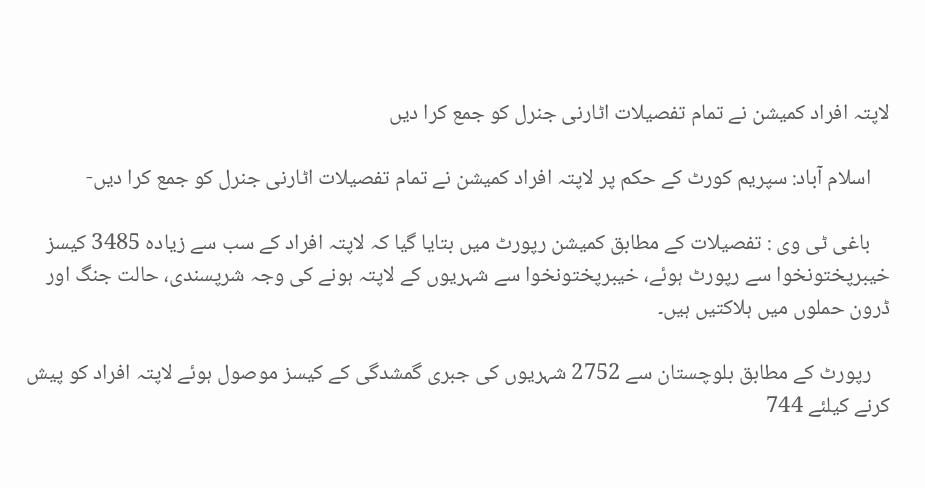لاپتہ افراد کمیشن نے تمام تفصیلات اٹارنی جنرل کو جمع کرا دیں

    اسلام آباد: سپریم کورٹ کے حکم پر لاپتہ افراد کمیشن نے تمام تفصیلات اٹارنی جنرل کو جمع کرا دیں-

    باغی ٹی وی : تفصیلات کے مطابق کمیشن رپورٹ میں بتایا گیا کہ لاپتہ افراد کے سب سے زیادہ 3485 کیسز خیبرپختونخوا سے رپورٹ ہوئے، خیبرپختونخوا سے شہریوں کے لاپتہ ہونے کی وجہ شرپسندی، حالت جنگ اور ڈرون حملوں میں ہلاکتیں ہیں۔

    رپورٹ کے مطابق بلوچستان سے 2752 شہریوں کی جبری گمشدگی کے کیسز موصول ہوئے لاپتہ افراد کو پیش کرنے کیلئے 744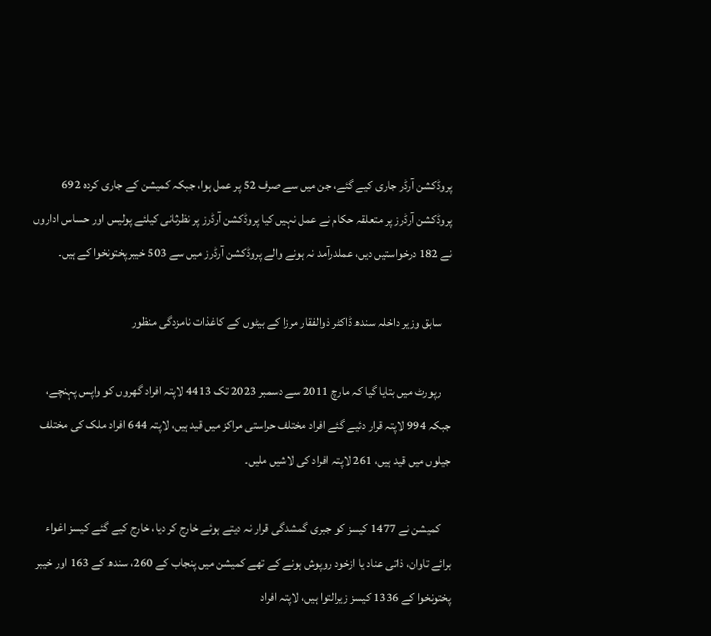پروڈکشن آرڈر جاری کیے گئے، جن میں سے صرف 52 پر عمل ہوا، جبکہ کمیشن کے جاری کردہ 692 پروڈکشن آرڈرز پر متعلقہ حکام نے عمل نہیں کیا پروڈکشن آرڈرز پر نظرثانی کیلئے پولیس اور حساس اداروں نے 182 درخواستیں دیں، عملدرآمد نہ ہونے والے پروڈکشن آرڈرز میں سے 503 خیبرپختونخوا کے ہیں۔

    سابق وزیر داخلہ سندھ ڈاکٹر ذوالفقار مرزا کے بیٹوں کے کاغذات نامزدگی منظور

    رپورٹ میں بتایا گیا کہ مارچ 2011 سے دسمبر 2023 تک 4413 لاپتہ افراد گھروں کو واپس پہنچے، جبکہ 994 لاپتہ قرار دئیے گئے افراد مختلف حراستی مراکز میں قید ہیں، لاپتہ 644 افراد ملک کی مختلف جیلوں میں قید ہیں، 261 لاپتہ افراد کی لاشیں ملیں۔

    کمیشن نے 1477 کیسز کو جبری گمشدگی قرار نہ دیتے ہوئے خارج کر دیا، خارج کیے گئے کیسز اغواء برائے تاوان، ذاتی عناد یا ازخود روپوش ہونے کے تھے کمیشن میں پنجاب کے 260، سندھ کے 163 اور خیبر پختونخوا کے 1336 کیسز زیرالتوا ہیں، لاپتہ افراد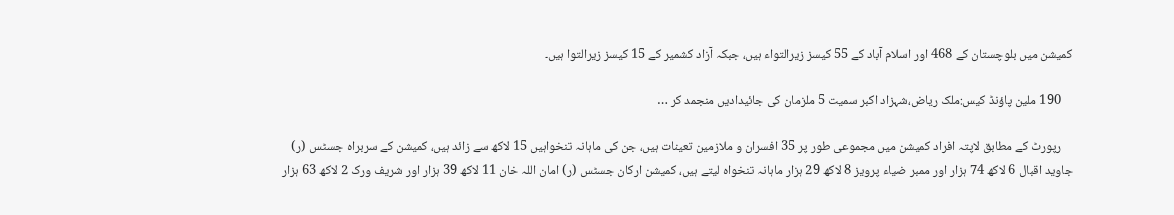کمیشن میں بلوچستان کے 468 اور اسلام آباد کے 55 کیسز زیرالتواء ہیں، جبکہ آزاد کشمیر کے 15 کیسز زیرالتوا ہیں۔

    190 ملین پاؤنڈ کیس:ملک ریاض،شہزاد اکبر سمیت 5 ملزمان کی جائیدادیں منجمد کر …

    رپورٹ کے مطابق لاپتہ افراد کمیشن میں مجموعی طور پر 35 افسران و ملازمین تعینات ہیں، جن کی ماہانہ تنخواہیں 15 لاکھ سے زائد ہیں، کمیشن کے سربراہ جسٹس (ر) جاوید اقبال 6 لاکھ 74 ہزار اور ممبر ضیاء پرویز 8 لاکھ 29 ہزار ماہانہ تنخواہ لیتے ہیں، کمیشن ارکان جسٹس (ر) امان اللہ خان 11 لاکھ 39 ہزار اور شریف ورک 2 لاکھ 63 ہزار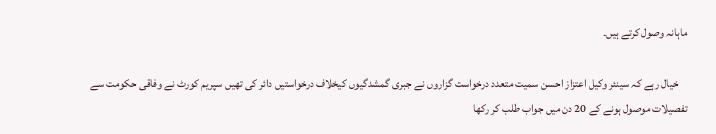ماہانہ وصول کرتے ہیں۔

    خیال رہے کہ سینئر وکیل اعتزاز احسن سمیت متعدد درخواست گزاروں نے جبری گمشدگیوں کیخلاف درخواستیں دائر کی تھیں سپریم کورٹ نے وفاقی حکومت سے تفصیلات موصول ہونے کے 20 دن میں جواب طلب کر رکھا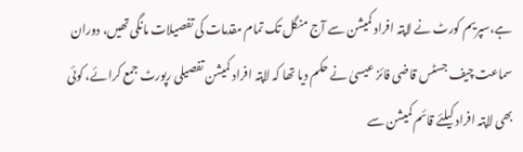ہے،سپریم کورٹ نے لاپتہ افراد کمیشن سے آج منگل تک تمام مقدمات کی تفصیلات مانگی تھیں، دوران سماعت چیف جسٹس قاضی فائز عیسیٰ نے حکم دیا تھا کہ لاپتہ افراد کمیشن تفصیلی رپورٹ جمع کرائے، کوئی بھی لاپتہ افراد کیلئے قائم کمیشن سے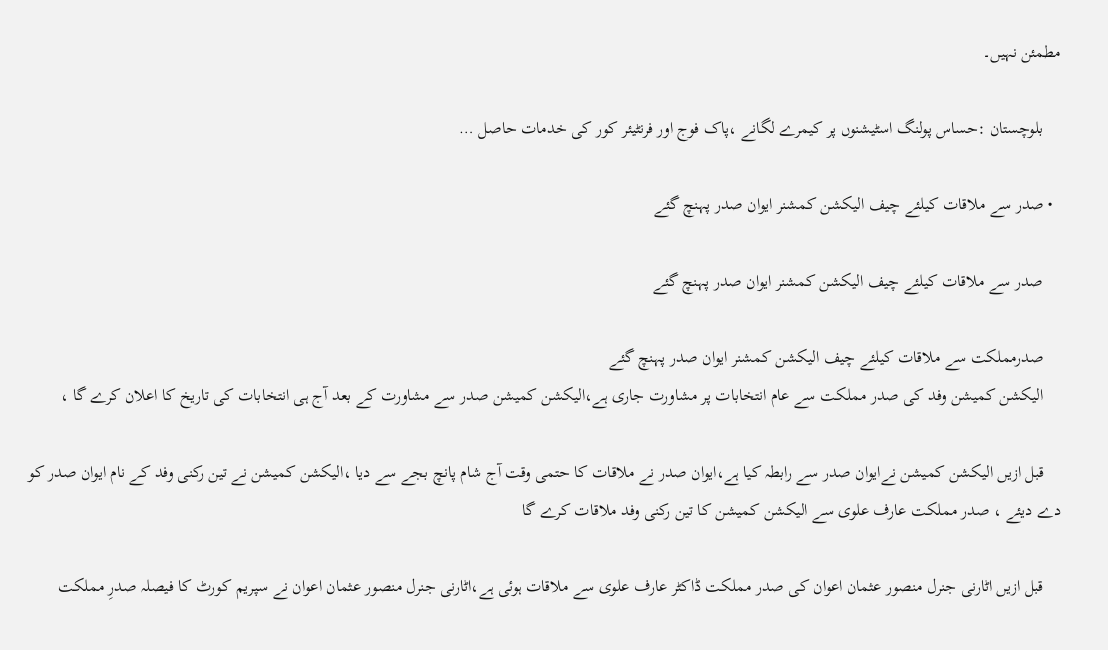مطمئن نہیں۔

    بلوچستان :حساس پولنگ اسٹیشنوں پر کیمرے لگانے ،پاک فوج اور فرنٹیئر کور کی خدمات حاصل …

  • صدر سے ملاقات کیلئے چیف الیکشن کمشنر ایوان صدر پہنچ گئے

    صدر سے ملاقات کیلئے چیف الیکشن کمشنر ایوان صدر پہنچ گئے

    صدرمملکت سے ملاقات کیلئے چیف الیکشن کمشنر ایوان صدر پہنچ گئے
    الیکشن کمیشن وفد کی صدر مملکت سے عام انتخابات پر مشاورت جاری ہے،الیکشن کمیشن صدر سے مشاورت کے بعد آج ہی انتخابات کی تاریخ کا اعلان کرے گا ،

    قبل ازیں الیکشن کمیشن نےایوان صدر سے رابطہ کیا ہے،ایوان صدر نے ملاقات کا حتمی وقت آج شام پانچ بجے سے دیا ،الیکشن کمیشن نے تین رکنی وفد کے نام ایوان صدر کو دے دیئے ، صدر مملکت عارف علوی سے الیکشن کمیشن کا تین رکنی وفد ملاقات کرے گا

    قبل ازیں اٹارنی جنرل منصور عثمان اعوان کی صدر مملکت ڈاکٹر عارف علوی سے ملاقات ہوئی ہے،اٹارنی جنرل منصور عثمان اعوان نے سپریم کورٹ کا فیصلہ صدرِ مملکت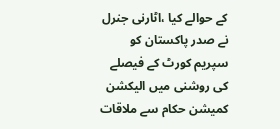کے حوالے کیا ،اٹارنی جنرل نے صدر پاکستان کو سپریم کورٹ کے فیصلے کی روشنی میں الیکشن کمیشن حکام سے ملاقات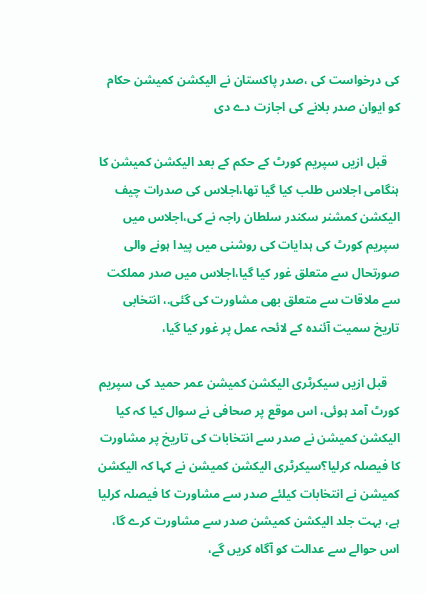کی درخواست کی ،صدر پاکستان نے الیکشن کمیشن حکام کو ایوان صدر بلانے کی اجازت دے دی

    قبل ازیں سپریم کورٹ کے حکم کے بعد الیکشن کمیشن کا ہنگامی اجلاس طلب کیا گیا تھا،اجلاس کی صدرات چیف الیکشن کمشنر سکندر سلطان راجہ نے کی،اجلاس میں سپریم کورٹ کی ہدایات کی روشنی میں پیدا ہونے والی صورتحال سے متعلق غور کیا گیا،اجلاس میں صدر مملکت سے ملاقات سے متعلق بھی مشاورت کی گئی.، انتخابی تاریخ سمیت آئندہ کے لائحہ عمل پر غور کیا گیا،

    قبل ازیں سیکرٹری الیکشن کمیشن عمر حمید کی سپریم کورٹ آمد ہوئی، اس موقع پر صحافی نے سوال کیا کہ کیا الیکشن کمیشن نے صدر سے انتخابات کی تاریخ پر مشاورت کا فیصلہ کرلیا؟سیکرٹری الیکشن کمیشن نے کہا کہ الیکشن کمیشن نے انتخابات کیلئے صدر سے مشاورت کا فیصلہ کرلیا ہے، بہت جلد الیکشن کمیشن صدر سے مشاورت کرے گا، اس حوالے سے عدالت کو آگاہ کریں گے،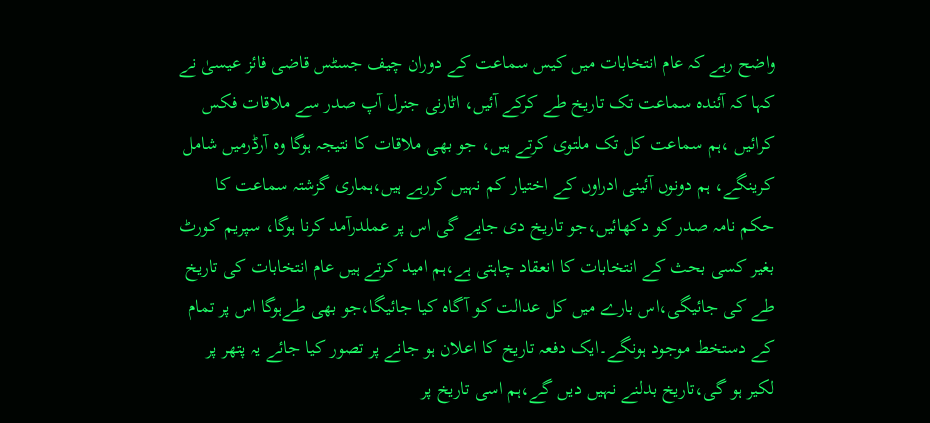واضح رہے کہ عام انتخابات میں کیس سماعت کے دوران چیف جسٹس قاضی فائز عیسیٰ نے کہا کہ آئندہ سماعت تک تاریخ طے کرکے آئیں، اٹارنی جنرل آپ صدر سے ملاقات فکس کرائیں ،ہم سماعت کل تک ملتوی کرتے ہیں، جو بھی ملاقات کا نتیجہ ہوگا وہ آرڈرمیں شامل کرینگے، ہم دونوں آئینی ادراوں کے اختیار کم نہیں کررہے ہیں،ہماری گزشتہ سماعت کا حکم نامہ صدر کو دکھائیں،جو تاریخ دی جایے گی اس پر عملدرآمد کرنا ہوگا، سپریم کورٹ بغیر کسی بحث کے انتخابات کا انعقاد چاہتی ہے،ہم امید کرتے ہیں عام انتخابات کی تاریخ طے کی جائیگی،اس بارے میں کل عدالت کو آگاہ کیا جائیگا،جو بھی طےہوگا اس پر تمام کے دستخط موجود ہونگے۔ایک دفعہ تاریخ کا اعلان ہو جانے پر تصور کیا جائے یہ پتھر پر لکیر ہو گی،تاریخ بدلنے نہیں دیں گے،ہم اسی تاریخ پر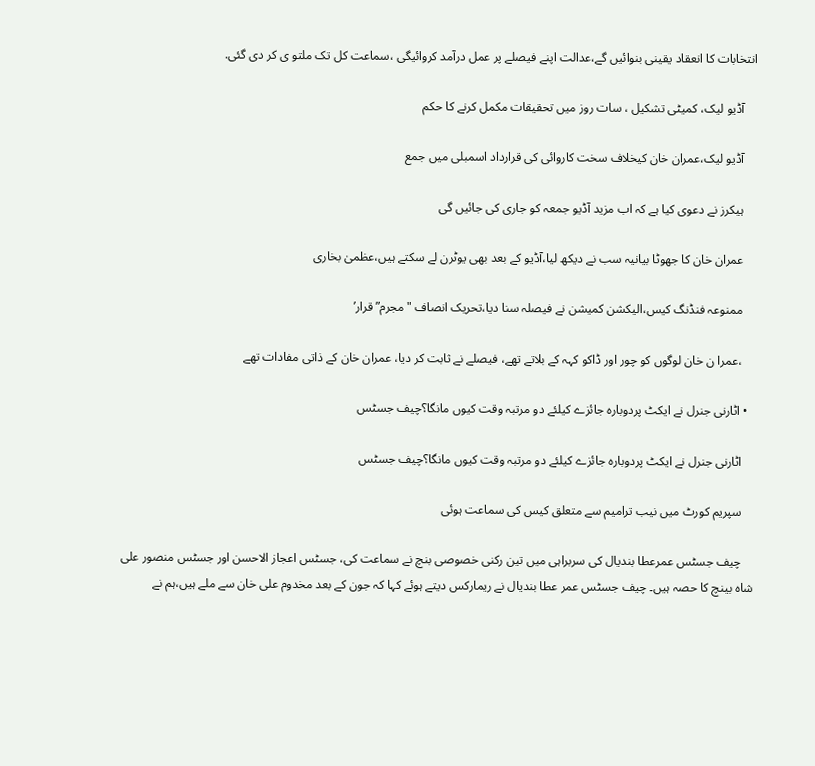انتخابات کا انعقاد یقینی بنوائیں گے،عدالت اپنے فیصلے پر عمل درآمد کروائیگی ،سماعت کل تک ملتو ی کر دی گئی.

    آڈیو لیک، کمیٹی تشکیل ، سات روز میں تحقیقات مکمل کرنے کا حکم

    آڈیو لیک،عمران خان کیخلاف سخت کاروائی کی قرارداد اسمبلی میں جمع

    ہیکرز نے دعوی کیا ہے کہ اب مزید آڈیو جمعہ کو جاری کی جائیں گی

    عمران خان کا جھوٹا بیانیہ سب نے دیکھ لیا،آڈیو کے بعد بھی یوٹرن لے سکتے ہیں،عظمیٰ بخاری

    ممنوعہ فنڈنگ کیس،الیکشن کمیشن نے فیصلہ سنا دیا،تحریک انصاف "مجرم” قرار’

    ،عمرا ن خان لوگوں کو چور اور ڈاکو کہہ کے بلاتے تھے، فیصلے نے ثابت کر دیا، عمران خان کے ذاتی مفادات تھے

  • اٹارنی جنرل نے ایکٹ پردوبارہ جائزے کیلئے دو مرتبہ وقت کیوں مانگا؟چیف جسٹس

    اٹارنی جنرل نے ایکٹ پردوبارہ جائزے کیلئے دو مرتبہ وقت کیوں مانگا؟چیف جسٹس

    سپریم کورٹ میں نیب ترامیم سے متعلق کیس کی سماعت ہوئی

    چیف جسٹس عمرعطا بندیال کی سربراہی میں تین رکنی خصوصی بنچ نے سماعت کی، جسٹس اعجاز الاحسن اور جسٹس منصور علی شاہ بینچ کا حصہ ہیں۔ چیف جسٹس عمر عطا بندیال نے ریمارکس دیتے ہوئے کہا کہ جون کے بعد مخدوم علی خان سے ملے ہیں،ہم نے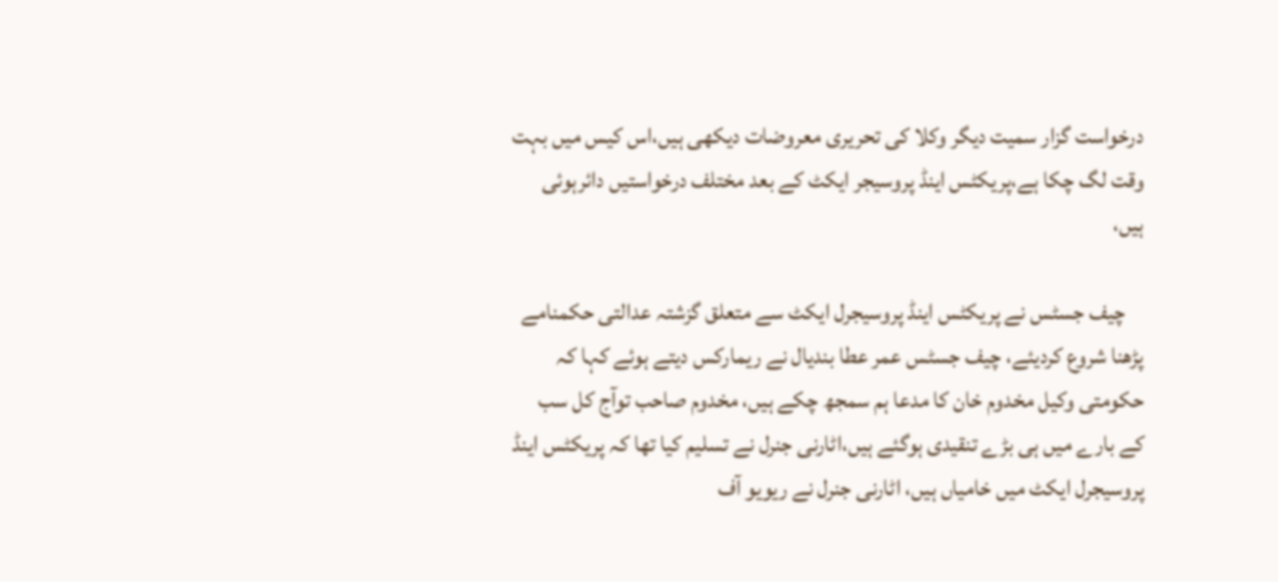درخواست گزار سمیت دیگر وکلا کی تحریری معروضات دیکھی ہیں،اس کیس میں بہت وقت لگ چکا ہے،پریکٹس اینڈ پروسیجر ایکٹ کے بعد مختلف درخواستیں دائرہوئی ہیں،

    چیف جسٹس نے پریکٹس اینڈ پروسیجرل ایکٹ سے متعلق گزشتہ عدالتی حکمنامے پڑھنا شروع کردیئے، چیف جسٹس عمر عطا بندیال نے ریمارکس دیتے ہوئے کہا کہ حکومتی وکیل مخدوم خان کا مدعا ہم سمجھ چکے ہیں، مخدوم صاحب توآج کل سب کے بارے میں ہی بڑے تنقیدی ہوگئے ہیں،اٹارنی جنرل نے تسلیم کیا تھا کہ پریکٹس اینڈ پروسیجرل ایکٹ میں خامیاں ہیں، اٹارنی جنرل نے ریویو آف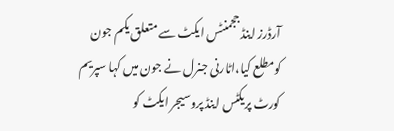آرڈرز اینڈ ججمنٹس ایکٹ سے متعلق یکم جون کومطلع کیا،اٹارنی جنرل نے جون میں کہا سپریم کورٹ پریکٹس اینڈ پروسیجر ایکٹ کو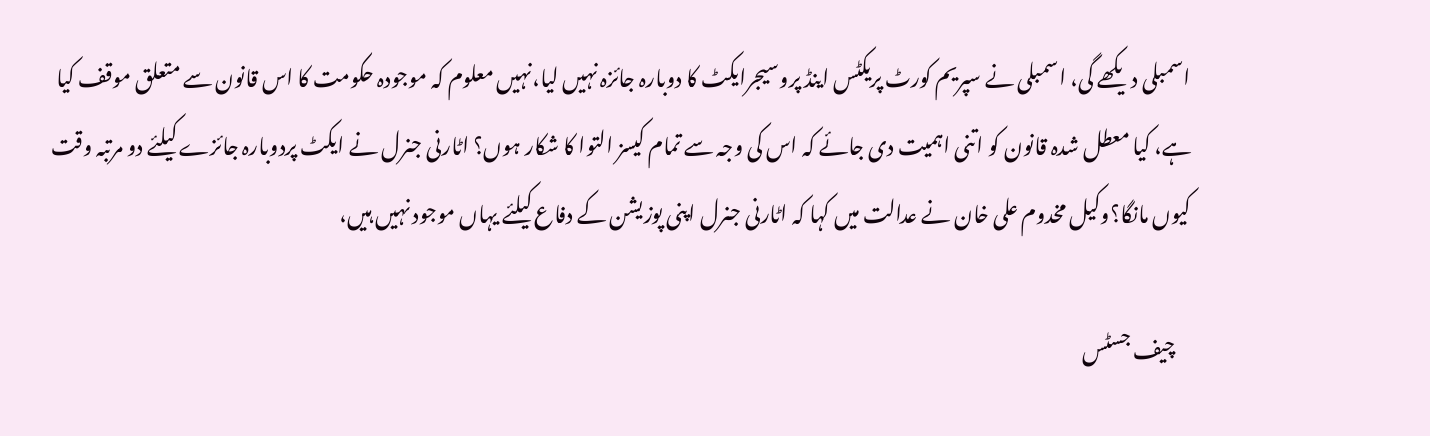اسمبلی دیکھے گی، اسمبلی نے سپریم کورٹ پریکٹس اینڈ پروسیجرایکٹ کا دوبارہ جائزہ نہیں لیا،نہیں معلوم کہ موجودہ حکومت کا اس قانون سے متعلق موقف کیا ہے، کیا معطل شدہ قانون کو اتنی اہمیت دی جائے کہ اس کی وجہ سے تمام کیسز التوا کا شکار ہوں؟ اٹارنی جنرل نے ایکٹ پردوبارہ جائزے کیلئے دو مرتبہ وقت کیوں مانگا؟وکیل مخدوم علی خان نے عدالت میں کہا کہ اٹارنی جنرل اپنی پوزیشن کے دفاع کیلئے یہاں موجود نہیں ہیں،

    چیف جسٹس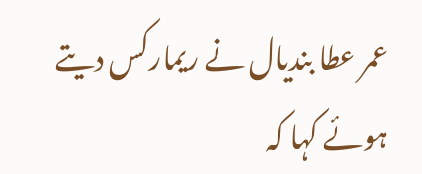عمر عطا بندیال نے ریمارکس دیتے ہوئے کہا کہ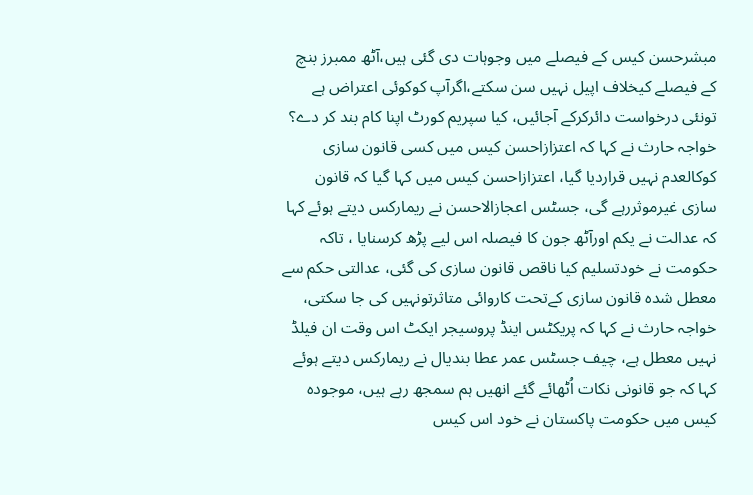مبشرحسن کیس کے فیصلے میں وجوہات دی گئی ہیں،آٹھ ممبرز بنچ کے فیصلے کیخلاف اپیل نہیں سن سکتے،اگرآپ کوکوئی اعتراض ہے تونئی درخواست دائرکرکے آجائیں، کیا سپریم کورٹ اپنا کام بند کر دے؟ خواجہ حارث نے کہا کہ اعتزازاحسن کیس میں کسی قانون سازی کوکالعدم نہیں قراردیا گیا، اعتزازاحسن کیس میں کہا گیا کہ قانون سازی غیرموثررہے گی، جسٹس اعجازالاحسن نے ریمارکس دیتے ہوئے کہا کہ عدالت نے یکم اورآٹھ جون کا فیصلہ اس لیے پڑھ کرسنایا ، تاکہ حکومت نے خودتسلیم کیا ناقص قانون سازی کی گئی، عدالتی حکم سے معطل شدہ قانون سازی کےتحت کاروائی متاثرتونہیں کی جا سکتی، خواجہ حارث نے کہا کہ پریکٹس اینڈ پروسیجر ایکٹ اس وقت ان فیلڈ نہیں معطل ہے، چیف جسٹس عمر عطا بندیال نے ریمارکس دیتے ہوئے کہا کہ جو قانونی نکات اُٹھائے گئے انھیں ہم سمجھ رہے ہیں، موجودہ کیس میں حکومت پاکستان نے خود اس کیس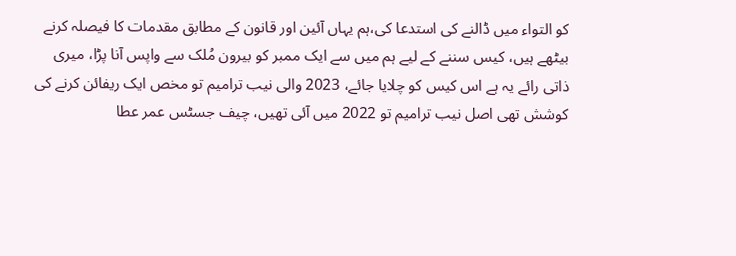کو التواء میں ڈالنے کی استدعا کی،ہم یہاں آئین اور قانون کے مطابق مقدمات کا فیصلہ کرنے بیٹھے ہیں، کیس سننے کے لیے ہم میں سے ایک ممبر کو بیرون مُلک سے واپس آنا پڑا، میری ذاتی رائے یہ ہے اس کیس کو چلایا جائے، 2023 والی نیب ترامیم تو مخص ایک ریفائن کرنے کی کوشش تھی اصل نیب ترامیم تو 2022 میں آئی تھیں، چیف جسٹس عمر عطا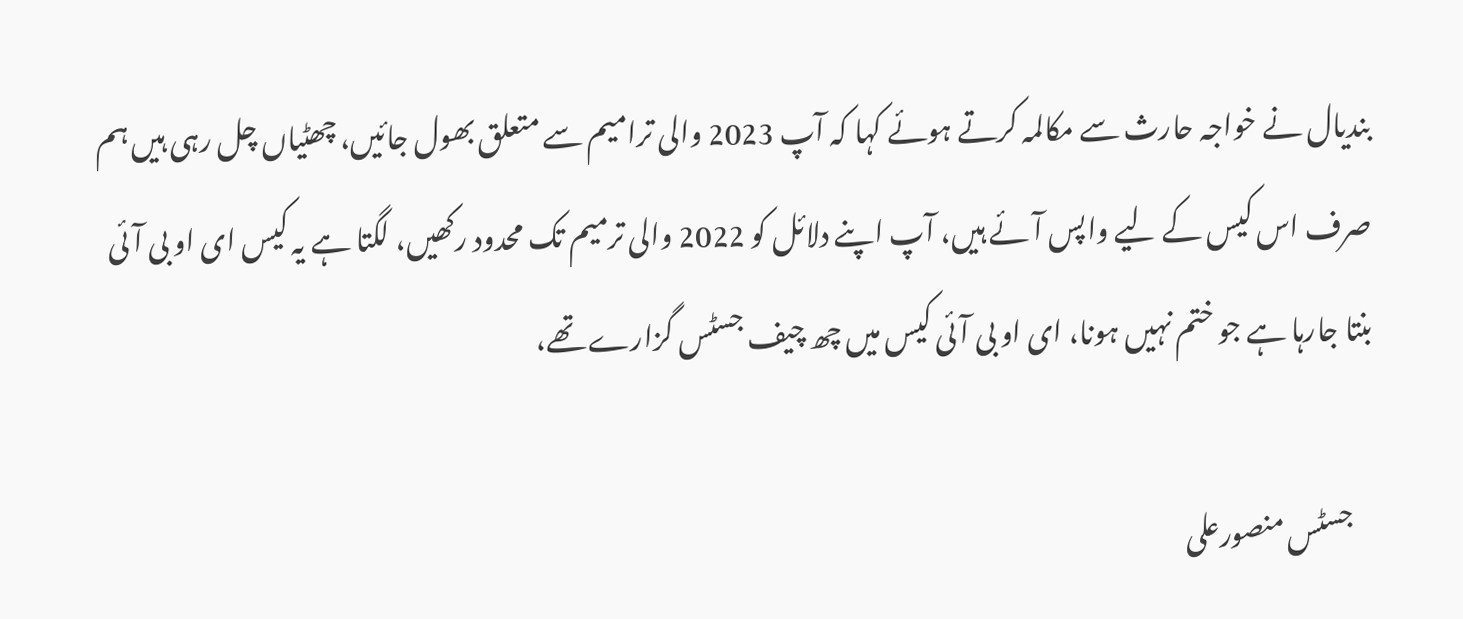بندیال نے خواجہ حارث سے مکالمہ کرتے ہوئے کہا کہ آپ 2023 والی ترامیم سے متعلق بھول جائیں، چھٹیاں چل رہی ہیں ہم صرف اس کیس کے لیے واپس آئے ہیں، آپ اپنے دلائل کو 2022 والی ترمیم تک محدود رکھیں، لگتا ہے یہ کیس ای او بی آئی بنتا جارہا ہے جو ختم نہیں ہونا، ای او بی آئی کیس میں چھ چیف جسٹس گزارے تھے،

    جسٹس منصورعلی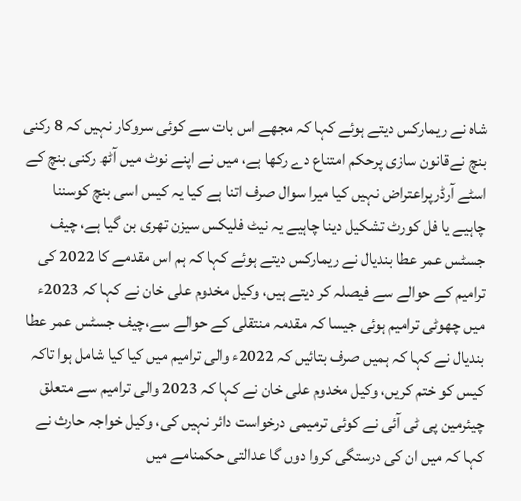شاہ نے ریمارکس دیتے ہوئے کہا کہ مجھے اس بات سے کوئی سروکار نہیں کہ 8 رکنی بنچ نےقانون سازی پرحکم امتناع دے رکھا ہے، میں نے اپنے نوٹ میں آٹھ رکنی بنچ کے اسٹے آرڈرپراعتراض نہیں کیا میرا سوال صرف اتنا ہے کیا یہ کیس اسی بنچ کوسننا چاہیے یا فل کورٹ تشکیل دینا چاہیے یہ نیٹ فلیکس سیزن تھری بن گیا ہے، چیف جسٹس عمر عطا بندیال نے ریمارکس دیتے ہوئے کہا کہ ہم اس مقدمے کا 2022 کی ترامیم کے حوالے سے فیصلہ کر دیتے ہیں، وکیل مخدوم علی خان نے کہا کہ 2023ء میں چھوٹی ترامیم ہوئی جیسا کہ مقدمہ منتقلی کے حوالے سے،چیف جسٹس عمر عطا بندیال نے کہا کہ ہمیں صرف بتائیں کہ 2022ء والی ترامیم میں کیا کیا شامل ہوا تاکہ کیس کو ختم کریں، وکیل مخدوم علی خان نے کہا کہ 2023 والی ترامیم سے متعلق چیئرمین پی ٹی آئی نے کوئی ترمیمی درخواست دائر نہیں کی، وکیل خواجہ حارث نے کہا کہ میں ان کی درستگی کروا دوں گا عدالتی حکمنامے میں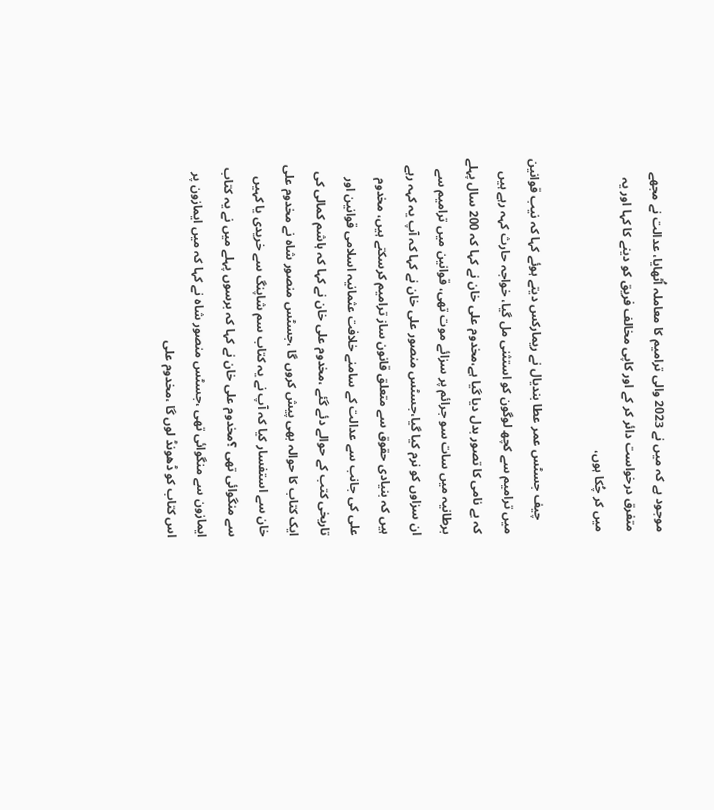موجود ہے کہ میں نے 2023 والی ترامیم کا معاملہ اُٹھایا، عدالت نے مجھے متفرق درخواست دائر کر کے اور کاپی مخالف فریق کو دینے کا کہا اور یہ میں کر چُکا ہوں،

    چیف جسٹس عمر عطا بندیال نے ریمارکس دیتے ہوئے کہا کہ نیب قوانین میں ترامیم سے کچھ لوگون کو استثنی مل گیا، خواجہ حارث کہہ رہے ہیں کہ بے نامی کا تصور بدل دیا گیا ہے،مخدوم علی خان نے کہا کہ 200 سال پہلے برطانیہ میں سات سو جرائم پر سزائے موت تھی، قوانین میں ترامیم سے ان سزاوں کو نرم کیا گیا،جسٹس منصور علی خان نے کہا کہ آپ یہ کہہ رہے ہیں کہ بنیادی حقوق سے متعلق قانون ساز ترامیم کرسکتے ہیں، مخدوم علی کی جانب سے عدالت کے سامنے خلافت عثمانیہ اسلامی قوانین اور تاریخی کتب کے حوالے دئے گئے ،مخدوم علی خان نے کہا کہ ہاشم کمالی کی ایک کتاب کا حوالہ بھی پیش کروں گا ،جسٹس منصور شاہ نے مخدوم علی خان سے استفسار کیا کہ آپ نے یہ کتاب سم شاپنگ سے خریدی یا کہیں سے منگوائی تھی ؟مخدوم علی خان نے کہا کہ برسوں پہلے میں نے یہ کتاب ایمازون سے منگوائی تھی ،جسٹس منصور شاہ نے کہا کہ میں ایمازون پر اس کتاب کو ڈھونڈ لوں گا ،مخدوم علی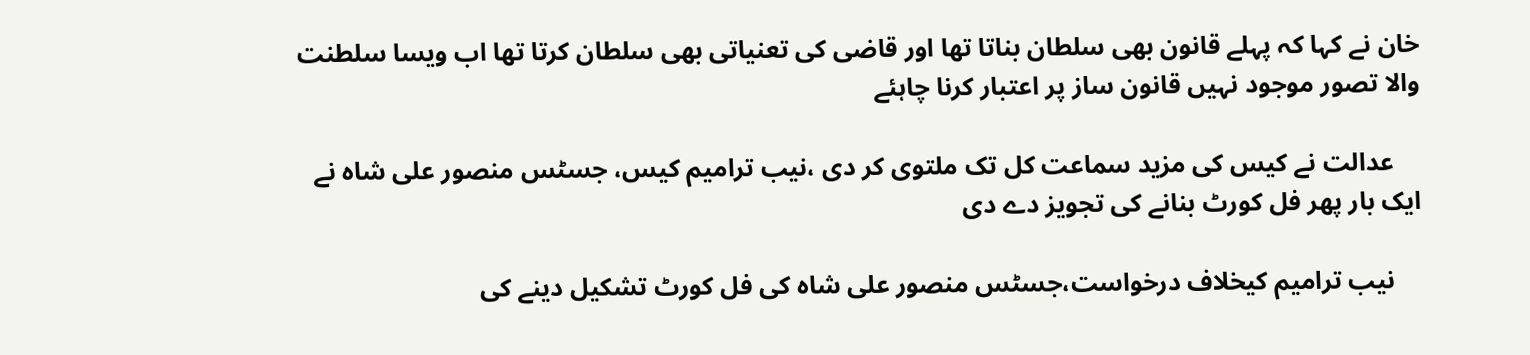خان نے کہا کہ پہلے قانون بھی سلطان بناتا تھا اور قاضی کی تعنیاتی بھی سلطان کرتا تھا اب ویسا سلطنت والا تصور موجود نہیں قانون ساز پر اعتبار کرنا چاہئے

    عدالت نے کیس کی مزید سماعت کل تک ملتوی کر دی ،نیب ترامیم کیس، جسٹس منصور علی شاہ نے ایک بار پھر فل کورٹ بنانے کی تجویز دے دی

    نیب ترامیم کیخلاف درخواست،جسٹس منصور علی شاہ کی فل کورٹ تشکیل دینے کی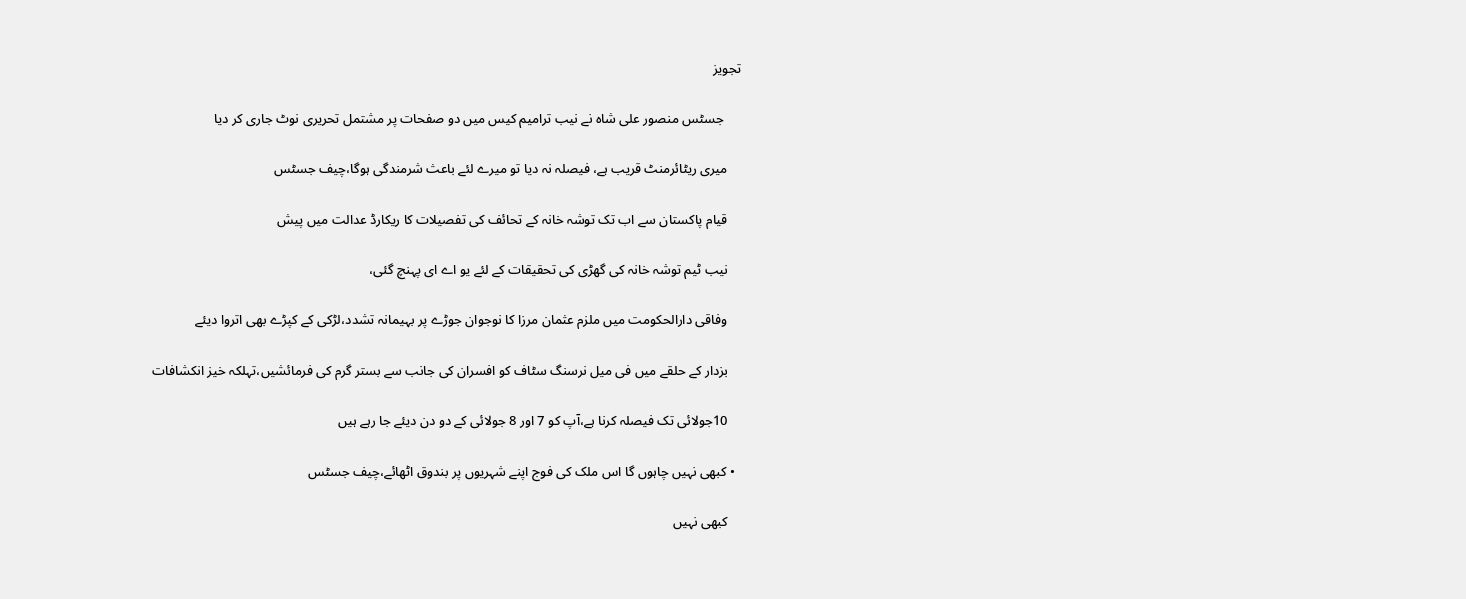تجویز

     جسٹس منصور علی شاہ نے نیب ترامیم کیس میں دو صفحات پر مشتمل تحریری نوٹ جاری کر دیا

    میری ریٹائرمنٹ قریب ہے، فیصلہ نہ دیا تو میرے لئے باعث شرمندگی ہوگا،چیف جسٹس

    قیام پاکستان سے اب تک توشہ خانہ کے تحائف کی تفصیلات کا ریکارڈ عدالت میں پیش

    نیب ٹیم توشہ خانہ کی گھڑی کی تحقیقات کے لئے یو اے ای پہنچ گئی،

    وفاقی دارالحکومت میں ملزم عثمان مرزا کا نوجوان جوڑے پر بہیمانہ تشدد،لڑکی کے کپڑے بھی اتروا دیئے

    بزدار کے حلقے میں فی میل نرسنگ سٹاف کو افسران کی جانب سے بستر گرم کی فرمائشیں،تہلکہ خیز انکشافات

    10جولائی تک فیصلہ کرنا ہے،آپ کو 7 اور 8 جولائی کے دو دن دیئے جا رہے ہیں

  • کبھی نہیں چاہوں گا اس ملک کی فوج اپنے شہریوں پر بندوق اٹھائے،چیف جسٹس

    کبھی نہیں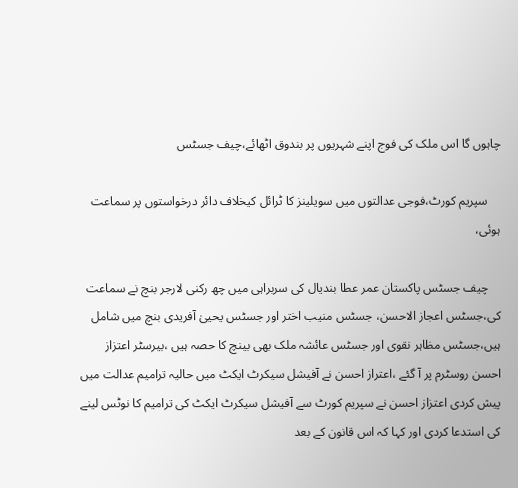چاہوں گا اس ملک کی فوج اپنے شہریوں پر بندوق اٹھائے،چیف جسٹس

    سپریم کورٹ،فوجی عدالتوں میں سویلینز کا ٹرائل کیخلاف دائر درخواستوں پر سماعت ہوئی،

    چیف جسٹس پاکستان عمر عطا بندیال کی سربراہی میں چھ رکنی لارجر بنچ نے سماعت کی،جسٹس اعجاز الاحسن، جسٹس منیب اختر اور جسٹس یحییٰ آفریدی بنچ میں شامل ہیں،جسٹس مظاہر نقوی اور جسٹس عائشہ ملک بھی بینچ کا حصہ ہیں ،بیرسٹر اعتزاز احسن روسٹرم پر آ گئے ،اعتراز احسن نے آفیشل سیکرٹ ایکٹ میں حالیہ ترامیم عدالت میں پیش کردی اعتزاز احسن نے سپریم کورٹ سے آفیشل سیکرٹ ایکٹ کی ترامیم کا نوٹس لینے کی استدعا کردی اور کہا کہ اس قانون کے بعد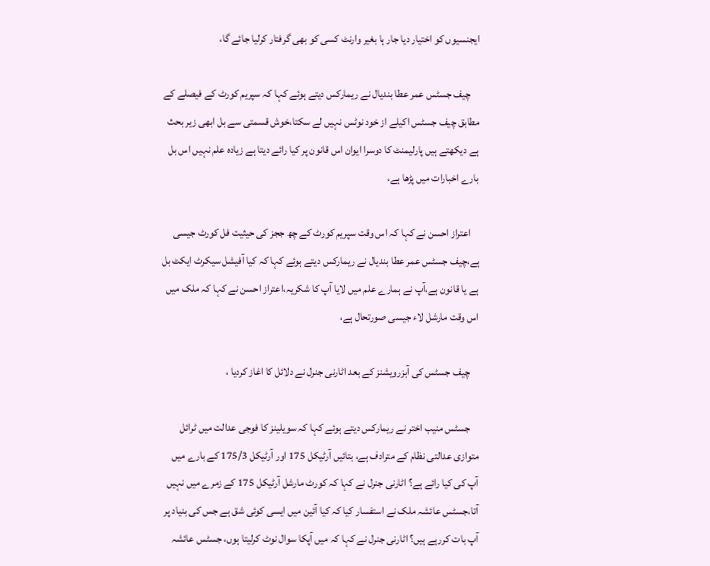ایجنسیوں کو اختیار دیا جار ہا بغیر وارنٹ کسی کو بھی گرفتار کرلیا جائے گا،

    چیف جسٹس عمر عطا بندیال نے ریمارکس دیتے ہوئے کہا کہ سپریم کورٹ کے فیصلے کے مطابق چیف جسٹس اکیلے از خود نوٹس نہیں لے سکتا،خوش قسمتی سے بل ابھی زیر بحث ہے دیکھتے ہیں پارلیمنٹ کا دوسرا ایوان اس قانون پر کیا رائے دیتا ہے زیادہ علم نہیں اس بل بارے اخبارات میں پڑھا ہے،

    اعتراز احسن نے کہا کہ اس وقت سپریم کورٹ کے چھ ججز کی حیثیت فل کورٹ جیسی ہے،چیف جسٹس عمر عطا بندیال نے ریمارکس دیتے ہوئے کہا کہ کیا آفیشل سیکرٹ ایکٹ بل ہے یا قانون ہے،آپ نے ہمارے علم میں لایا آپ کا شکریہ،اعتراز احسن نے کہا کہ ملک میں اس وقت مارشل لاء جیسی صورتحال ہے،

    چیف جسٹس کی آبزرویشنز کے بعد اٹارنی جنرل نے دلائل کا اغاز کردیا ،

    جسٹس منیب اختر نے ریمارکس دیتے ہوئے کہا کہ سویلینز کا فوجی عدالت میں ٹرائل متوازی عدالتی نظام کے مترادف ہے، بتائیں آرٹیکل 175 اور آرٹیکل 175/3 کے بارے میں آپ کی کیا رائے ہے؟ اٹارنی جنرل نے کہا کہ کورٹ مارشل آرٹیکل 175 کے زمرے میں نہیں آتا،جسٹس عائشہ ملک نے استفسار کیا کہ کیا آئین میں ایسی کوئی شق ہے جس کی بنیاد پر آپ بات کررہے ہیں؟ اٹارنی جنرل نے کہا کہ میں آپکا سوال نوٹ کرلیتا ہوں، جسٹس عائشہ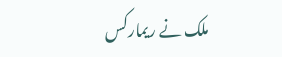ملک نے ریمارکس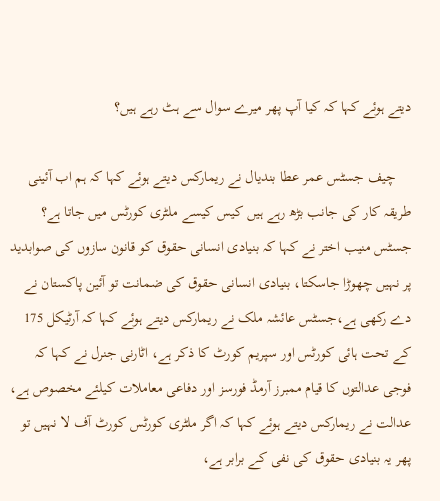دیتے ہوئے کہا کہ کیا آپ پھر میرے سوال سے ہٹ رہے ہیں؟

    چیف جسٹس عمر عطا بندیال نے ریمارکس دیتے ہوئے کہا کہ ہم اب آئینی طریقہ کار کی جانب بڑھ رہے ہیں کیس کیسے ملٹری کورٹس میں جاتا ہے؟ جسٹس منیب اختر نے کہا کہ بنیادی انسانی حقوق کو قانون سازوں کی صوابدید پر نہیں چھوڑا جاسکتا، بنیادی انسانی حقوق کی ضمانت تو آئین پاکستان نے دے رکھی ہے،جسٹس عائشہ ملک نے ریمارکس دیتے ہوئے کہا کہ آرٹیکل 175 کے تحت ہائی کورٹس اور سپریم کورٹ کا ذکر ہے، اٹارنی جنرل نے کہا کہ فوجی عدالتوں کا قیام ممبرز آرمڈ فورسز اور دفاعی معاملات کیلئے مخصوص ہے، عدالت نے ریمارکس دیتے ہوئے کہا کہ اگر ملٹری کورٹس کورٹ آف لا نہیں تو پھر یہ بنیادی حقوق کی نفی کے برابر ہے،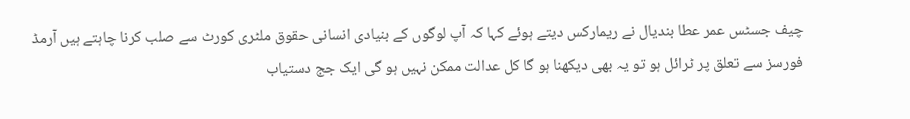چیف جسٹس عمر عطا بندیال نے ریمارکس دیتے ہوئے کہا کہ آپ لوگوں کے بنیادی انسانی حقوق ملٹری کورٹ سے صلب کرنا چاہتے ہیں آرمڈ فورسز سے تعلق پر ٹرائل ہو تو یہ بھی دیکھنا ہو گا کل عدالت ممکن نہیں ہو گی ایک جج دستیاب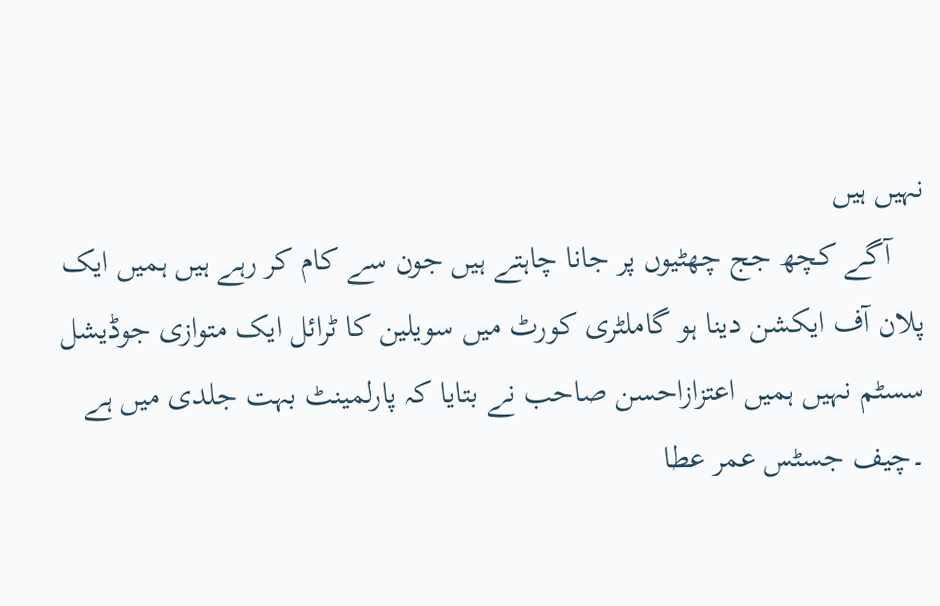نہیں ہیں
    آگے کچھ جج چھٹیوں پر جانا چاہتے ہیں جون سے کام کر رہے ہیں ہمیں ایک پلان آف ایکشن دینا ہو گاملٹری کورٹ میں سویلین کا ٹرائل ایک متوازی جوڈیشل سسٹم نہیں ہمیں اعتزازاحسن صاحب نے بتایا کہ پارلمینٹ بہت جلدی میں ہے ۔چیف جسٹس عمر عطا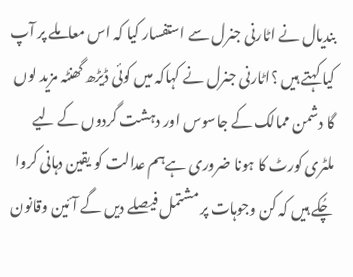بندیال نے اٹارنی جنرل سے استفسار کیا کہ اس معاملے پر آپ کیا کہتے ہیں ؟اٹارنی جنرل نے کہاکہ میں کوئی ڈیڑھ گھنٹہ مزید لوں گا دشمن ممالک کے جاسوس اور دہشت گردوں کے لیے ملٹری کورٹ کا ہونا ضروری ہےہم عدالت کو یقین دہانی کروا چُکے ہیں کہ کن وجوہات پر مشتمل فیصلے دیں گے آئین وقانون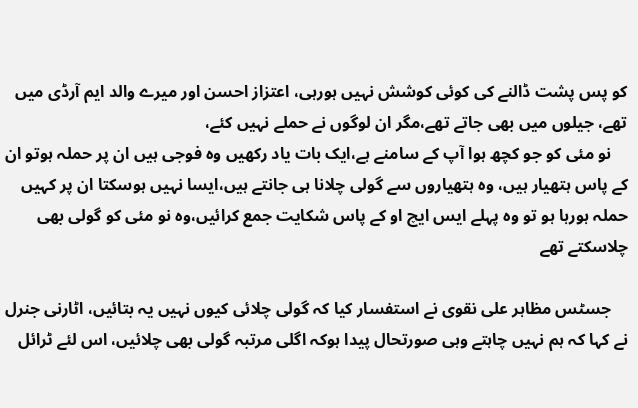کو پس پشت ڈالنے کی کوئی کوشش نہیں ہورہی، اعتزاز احسن اور میرے والد ایم آرڈی میں تھے، جیلوں میں بھی جاتے تھے،مگر ان لوگوں نے حملے نہیں کئے،
    نو مئی کو جو کچھ ہوا آپ کے سامنے ہے،ایک بات یاد رکھیں وہ فوجی ہیں ان پر حملہ ہوتو ان کے پاس ہتھیار ہیں، وہ ہتھیاروں سے گولی چلانا ہی جانتے ہیں،ایسا نہیں ہوسکتا ان پر کہیں حملہ ہورہا ہو تو وہ پہلے ایس ایچ او کے پاس شکایت جمع کرائیں،وہ نو مئی کو گولی بھی چلاسکتے تھے

    جسٹس مظاہر علی نقوی نے استفسار کیا کہ گولی چلائی کیوں نہیں یہ بتائیں، اٹارنی جنرل نے کہا کہ ہم نہیں چاہتے وہی صورتحال پیدا ہوکہ اگلی مرتبہ گولی بھی چلائیں، اس لئے ٹرائل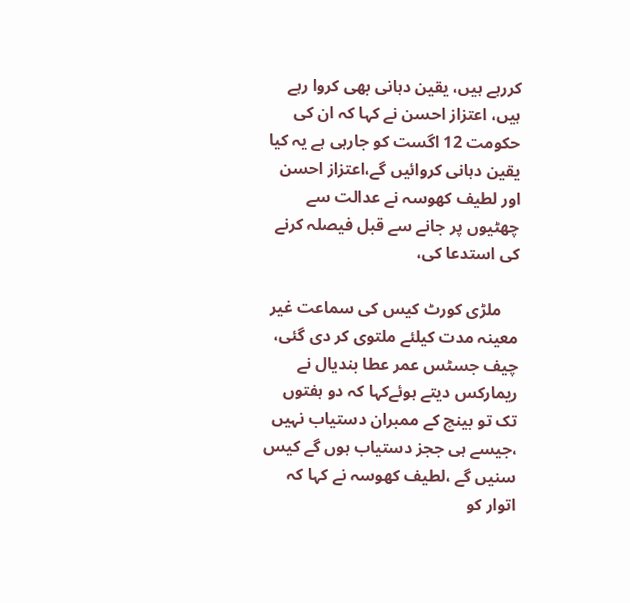کررہے ہیں، یقین دہانی بھی کروا رہے ہیں، اعتزاز احسن نے کہا کہ ان کی حکومت 12 اگست کو جارہی ہے یہ کیا یقین دہانی کروائیں گے،اعتزاز احسن اور لطیف کھوسہ نے عدالت سے چھٹیوں پر جانے سے قبل فیصلہ کرنے کی استدعا کی،

    ملڑی کورٹ کیس کی سماعت غیر معینہ مدت کیلئے ملتوی کر دی گئی، چیف جسٹس عمر عطا بندیال نے ریمارکس دیتے ہوئےکہا کہ دو ہفتوں تک تو بینچ کے ممبران دستیاب نہیں ،جیسے ہی ججز دستیاب ہوں گے کیس سنیں گے ،لطیف کھوسہ نے کہا کہ اتوار کو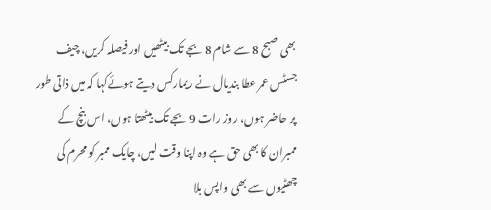بھی صبح 8 سے شام 8 بجے تک بیٹھیں اور فیصلہ کریں، چیف جسٹس عمر عطا بندیال نے ریمارکس دیتے ہوئےکہا کہ میں ذاتی طور پر حاضر ہوں، روز رات 9 بجے تک بیٹھتا ہوں، اس بنچ کے ممبران کا بھی حق ہے وہ اپنا وقت لیں، چایک ممبر کو محرم کی چھٹیوں سے بھی واپس بلا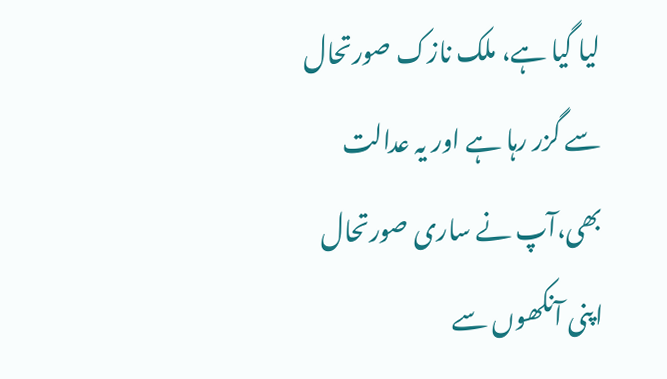لیا گیا ہے، ملک نازک صورتحال سے گزر رہا ہے اور یہ عدالت بھی،آپ نے ساری صورتحال اپنی آنکھوں سے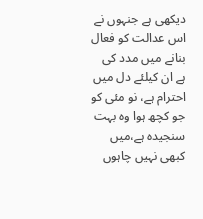دیکھی ہے جنہوں نے اس عدالت کو فعال بنانے میں مدد کی ہے ان کیلئے دل میں احترام ہے، نو مئی کو جو کچھ ہوا وہ بہت سنجیدہ ہے،میں کبھی نہیں چاہوں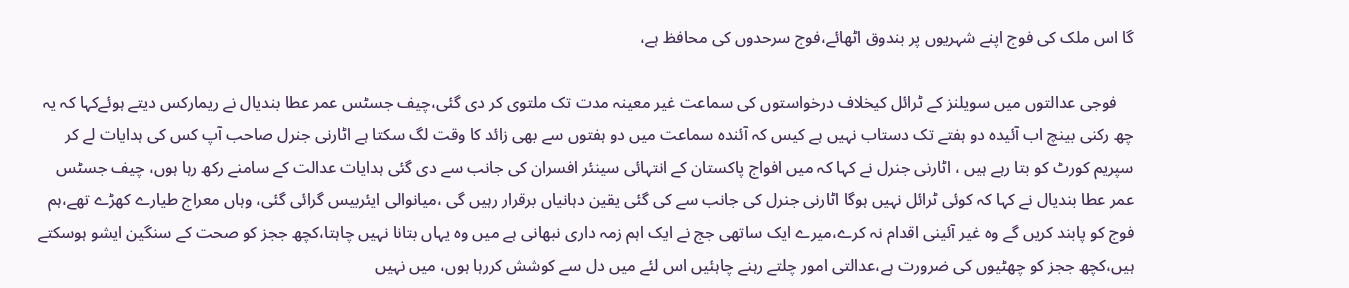گا اس ملک کی فوج اپنے شہریوں پر بندوق اٹھائے،فوج سرحدوں کی محافظ ہے،

    فوجی عدالتوں میں سویلنز کے ٹرائل کیخلاف درخواستوں کی سماعت غیر معینہ مدت تک ملتوی کر دی گئی،چیف جسٹس عمر عطا بندیال نے ریمارکس دیتے ہوئےکہا کہ یہ چھ رکنی بینچ اب آئیدہ دو ہفتے تک دستاب نہیں ہے کیس کہ آئندہ سماعت میں دو ہفتوں سے بھی زائد کا وقت لگ سکتا ہے اٹارنی جنرل صاحب آپ کس کی ہدایات لے کر سپریم کورٹ کو بتا رہے ہیں ، اٹارنی جنرل نے کہا کہ میں افواج پاکستان کے انتہائی سینئر افسران کی جانب سے دی گئی ہدایات عدالت کے سامنے رکھ رہا ہوں، چیف جسٹس عمر عطا بندیال نے کہا کہ کوئی ٹرائل نہیں ہوگا اٹارنی جنرل کی جانب سے کی گئی یقین دہانیاں برقرار رہیں گی ،میانوالی ایئربیس گرائی گئی، وہاں معراج طیارے کھڑے تھے،ہم فوج کو پابند کریں گے وہ غیر آئینی اقدام نہ کرے،میرے ایک ساتھی جج نے ایک اہم زمہ داری نبھانی ہے میں وہ یہاں بتانا نہیں چاہتا،کچھ ججز کو صحت کے سنگین ایشو ہوسکتے ہیں،کچھ ججز کو چھٹیوں کی ضرورت ہے،عدالتی امور چلتے رہنے چاہئیں اس لئے میں دل سے کوشش کررہا ہوں، میں نہیں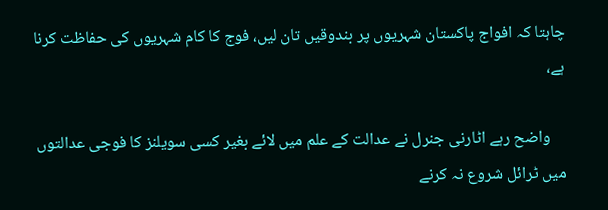چاہتا کہ افواج پاکستان شہریوں پر بندوقیں تان لیں، فوج کا کام شہریوں کی حفاظت کرنا ہے،

    واضح رہے اٹارنی جنرل نے عدالت کے علم میں لائے بغیر کسی سویلنز کا فوجی عدالتوں میں ٹرائل شروع نہ کرنے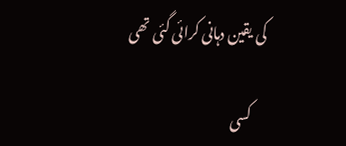کی یقین دہانی کرائی گئی تھی

     کسی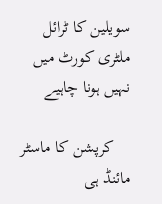سویلین کا ٹرائل ملٹری کورٹ میں نہیں ہونا چاہیے

    کرپشن کا ماسٹر مائنڈ ہی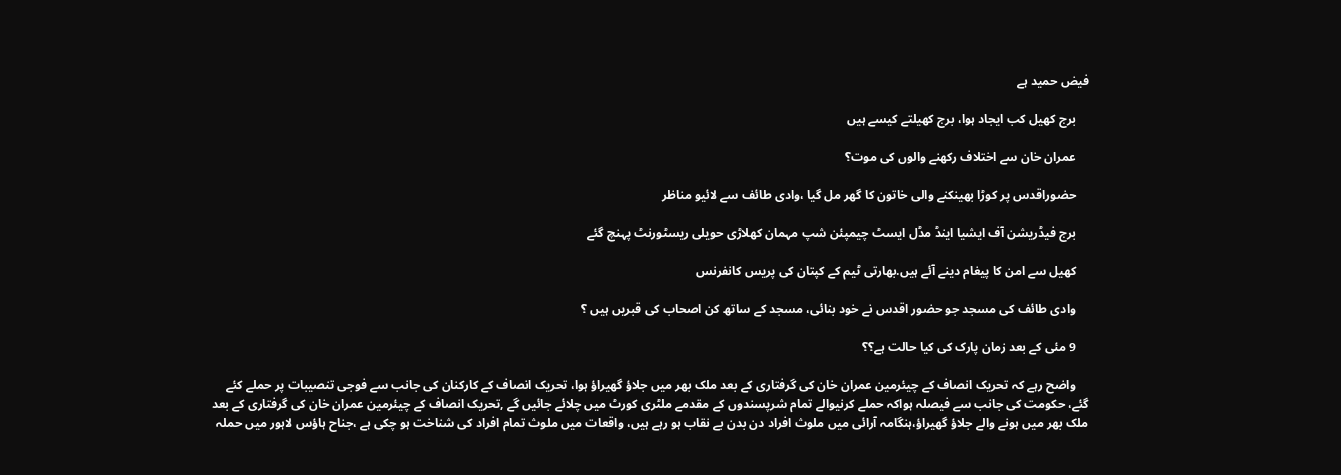فیض حمید ہے

    برج کھیل کب ایجاد ہوا، برج کھیلتے کیسے ہیں

    عمران خان سے اختلاف رکھنے والوں کی موت؟

    حضوراقدس پر کوڑا بھینکنے والی خاتون کا گھر مل گیا ،وادی طائف سے لائیو مناظر

    برج فیڈریشن آف ایشیا اینڈ مڈل ایسٹ چیمپئن شپ مہمان کھلاڑی حویلی ریسٹورنٹ پہنچ گئے

    کھیل سے امن کا پیغام دینے آئے ہیں.بھارتی ٹیم کے کپتان کی پریس کانفرنس

    وادی طائف کی مسجد جو حضور اقدس نے خود بنائی، مسجد کے ساتھ کن اصحاب کی قبریں ہیں ؟

    9 مئی کے بعد زمان پارک کی کیا حالت ہے؟؟

    واضح رہے کہ تحریک انصاف کے چیئرمین عمران خان کی گرفتاری کے بعد ملک بھر میں جلاؤ گھیراؤ ہوا، تحریک انصاف کے کارکنان کی جانب سے فوجی تنصیبات پر حملے کئے گئے، حکومت کی جانب سے فیصلہ ہواکہ حملے کرنیوالے تمام شرپسندوں کے مقدمے ملٹری کورٹ میں چلائے جائیں گے ,تحریک انصاف کے چیئرمین عمران خان کی گرفتاری کے بعد ملک بھر میں ہونے والے جلاؤ گھیراؤ،ہنگامہ آرائی میں ملوث افراد دن بدن بے نقاب ہو رہے ہیں، واقعات میں ملوث تمام افراد کی شناخت ہو چکی ہے ،جناح ہاؤس لاہور میں حملہ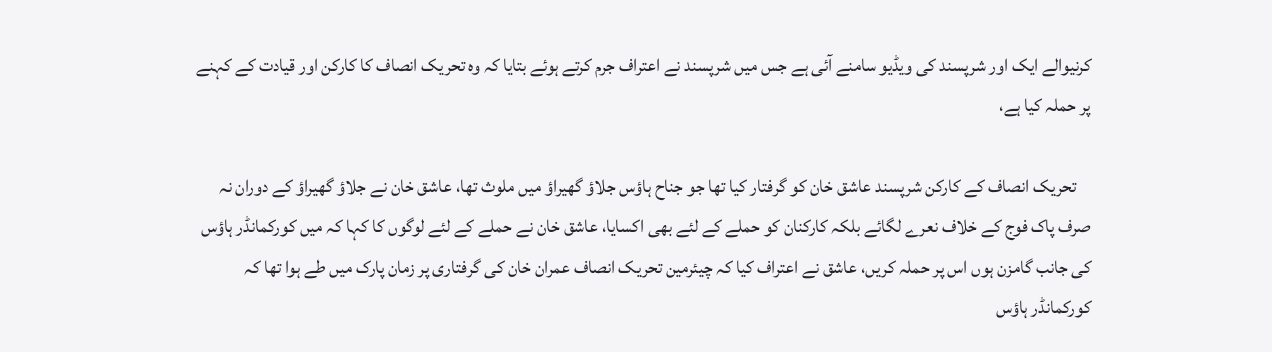کرنیوالے ایک اور شرپسند کی ویڈیو سامنے آئی ہے جس میں شرپسند نے اعتراف جرم کرتے ہوئے بتایا کہ وہ تحریک انصاف کا کارکن اور قیادت کے کہنے پر حملہ کیا ہے،

    تحریک انصاف کے کارکن شرپسند عاشق خان کو گرفتار کیا تھا جو جناح ہاؤس جلاؤ گھیراؤ میں ملوث تھا، عاشق خان نے جلاؤ گھیراؤ کے دوران نہ صرف پاک فوج کے خلاف نعرے لگائے بلکہ کارکنان کو حملے کے لئے بھی اکسایا، عاشق خان نے حملے کے لئے لوگوں کا کہا کہ میں کورکمانڈر ہاؤس کی جانب گامزن ہوں اس پر حملہ کریں، عاشق نے اعتراف کیا کہ چیئرمین تحریک انصاف عمران خان کی گرفتاری پر زمان پارک میں طے ہوا تھا کہ کورکمانڈر ہاؤس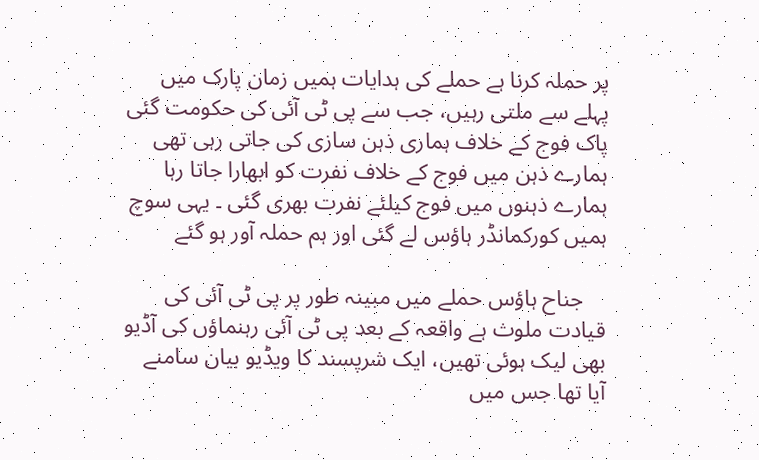پر حملہ کرنا ہے حملے کی ہدایات ہمیں زمان پارک میں پہلے سے ملتی رہیں، جب سے پی ٹی آئی کی حکومت گئی پاک فوج کے خلاف ہماری ذہن سازی کی جاتی رہی تھی ہمارے ذہن میں فوج کے خلاف نفرت کو ابھارا جاتا رہا ہمارے ذہنوں میں فوج کیلئے نفرت بھری گئی ۔ یہی سوچ ہمیں کورکمانڈر ہاؤس لے گئی اور ہم حملہ آور ہو گئے

    جناح ہاؤس حملے میں مبینہ طور پر پی ٹی آئی کی قیادت ملوث ہے واقعہ کے بعد پی ٹی آئی رہنماؤں کی آڈیو بھی لیک ہوئی تھیں، ایک شرپسند کا ویڈیو بیان سامنے آیا تھا جس میں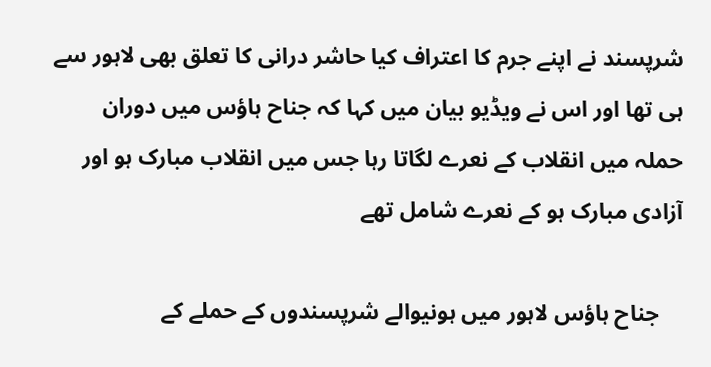شرپسند نے اپنے جرم کا اعتراف کیا حاشر درانی کا تعلق بھی لاہور سے ہی تھا اور اس نے ویڈیو بیان میں کہا کہ جناح ہاؤس میں دوران حملہ میں انقلاب کے نعرے لگاتا رہا جس میں انقلاب مبارک ہو اور آزادی مبارک ہو کے نعرے شامل تھے

    جناح ہاؤس لاہور میں ہونیوالے شرپسندوں کے حملے کے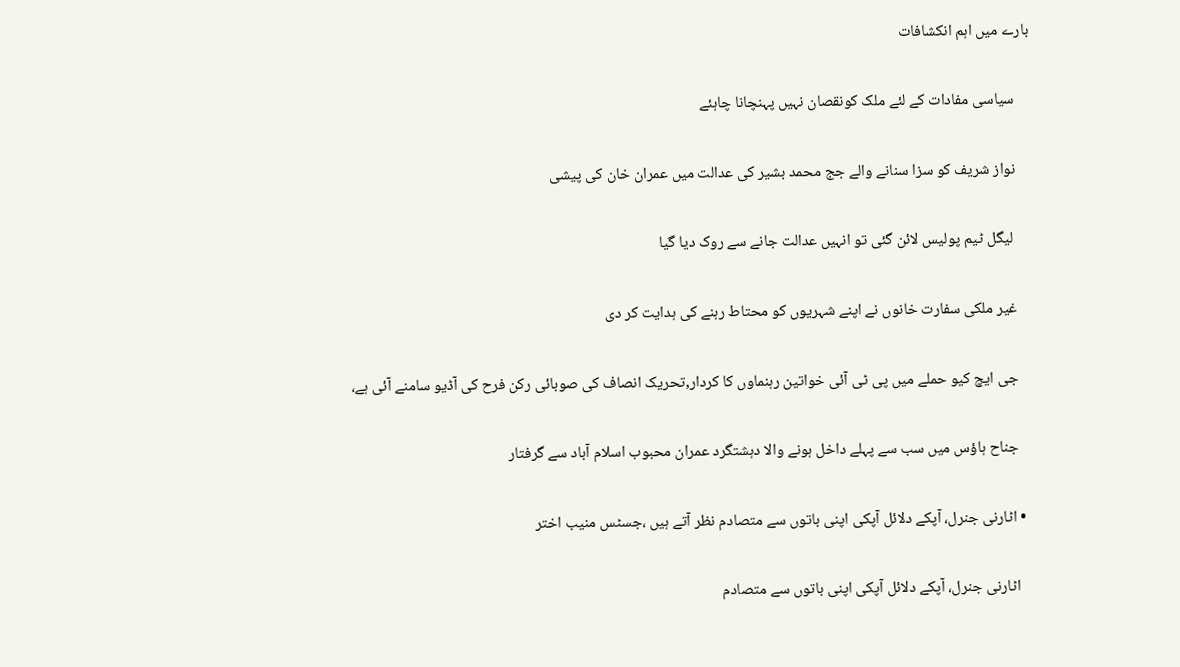بارے میں اہم انکشافات

    سیاسی مفادات کے لئے ملک کونقصان نہیں پہنچانا چاہئے

    نواز شریف کو سزا سنانے والے جج محمد بشیر کی عدالت میں عمران خان کی پیشی

     لیگل ٹیم پولیس لائن گئی تو انہیں عدالت جانے سے روک دیا گیا

    غیر ملکی سفارت خانوں نے اپنے شہریوں کو محتاط رہنے کی ہدایت کر دی

    جی ایچ کیو حملے میں پی ٹی آئی خواتین رہنماوں کا کردار,تحریک انصاف کی صوبائی رکن فرح کی آڈیو سامنے آئی ہے،

    جناح ہاؤس میں سب سے پہلے داخل ہونے والا دہشتگرد عمران محبوب اسلام آباد سے گرفتار

  • اٹارنی جنرل، آپکے دلائل آپکی اپنی باتوں سے متصادم نظر آتے ہیں ،جسٹس منیب اختر

    اٹارنی جنرل، آپکے دلائل آپکی اپنی باتوں سے متصادم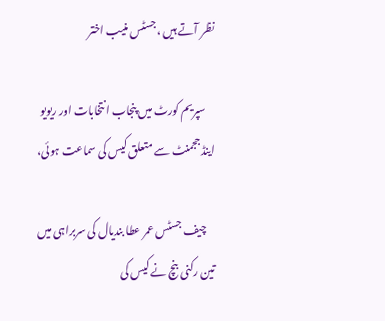نظر آتے ہیں ،جسٹس منیب اختر

    سپریم کورٹ میں پنجاب انتخابات اور ریویو اینڈ ججمنٹ سے متعلق کیس کی سماعت ہوئی،

    چیف جسٹس عمر عطا بندیال کی سربراہی میں تین رکنی بنچ نے کیس کی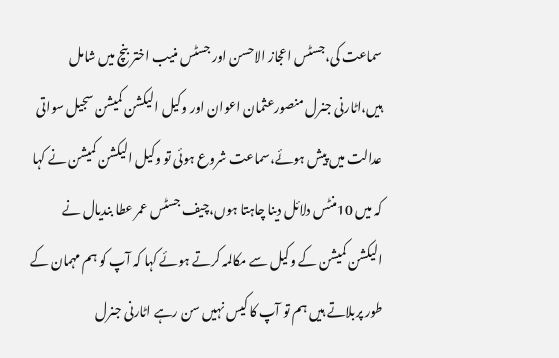سماعت کی،جسٹس اعجاز الاحسن اور جسٹس منیب اختر بنچ میں شامل ہیں،اٹارنی جنرل منصورعثمان اعوان اور وکیل الیکشن کمیشن سجیل سواتی عدالت میں پیش ہوئے،سماعت شروع ہوئی تو وکیل الیکشن کمیشن نے کہا کہ میں 10منٹس دلائل دینا چاہتا ہوں،چیف جسٹس عمر عطا بندیال نے الیکشن کمیشن کے وکیل سے مکالمہ کرتے ہوئے کہا کہ آپ کو ہم مہمان کے طور پربلاتے ہیں ہم تو آپ کا کیس نہیں سن رہے اٹارنی جنرل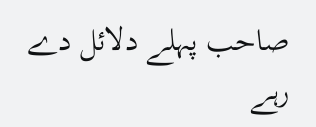صاحب پہلے دلائل دے رہے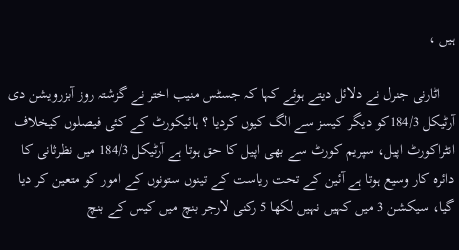ہیں ،

    اٹارنی جنرل نے دلائل دیتے ہوئے کہا کہ جسٹس منیب اختر نے گزشتہ روز آبزرویشن دی آرٹیکل 184/3کو دیگر کیسز سے الگ کیوں کردیا ؟ ہائیکورٹ کے کئی فیصلوں کیخلاف انٹراکورٹ اپیل، سپریم کورٹ سے بھی اپیل کا حق ہوتا ہے آرٹیکل 184/3 میں نظرثانی کا دائرہ کار وسیع ہوتا ہے آئین کے تحت ریاست کے تینوں ستونوں کے امور کو متعین کر دیا گیا، سیکشن 3 میں کہیں نہیں لکھا 5 رکنی لارجر بنچ میں کیس کے بنچ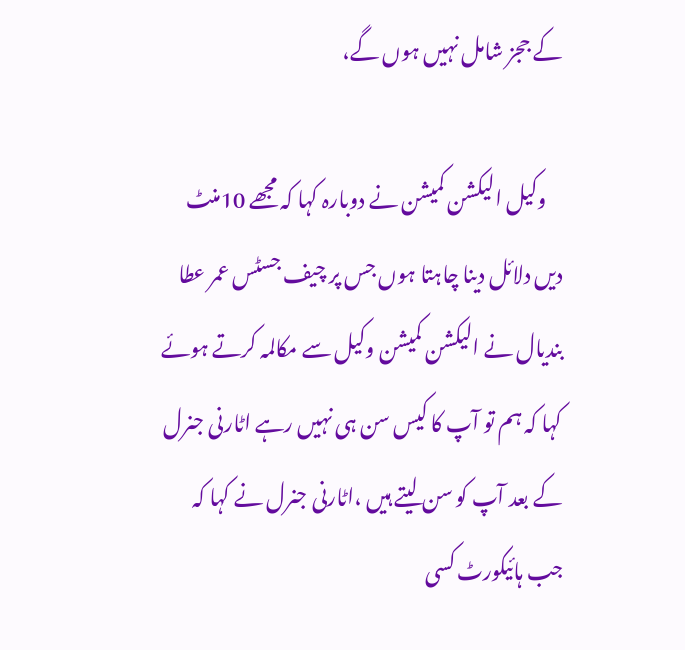کے ججز شامل نہیں ہوں گے،

    وکیل الیکشن کمیشن نے دوبارہ کہا کہ مجھے 10منٹ دیں دلائل دینا چاہتا ہوں جس پر چیف جسٹس عمر عطا بندیال نے الیکشن کمیشن وکیل سے مکالمہ کرتے ہوئے کہا کہ ہم تو آپ کا کیس سن ہی نہیں رہے اٹارنی جنرل کے بعد آپ کو سن لیتے ہیں ،اٹارنی جنرل نے کہا کہ جب ہائیکورٹ کسی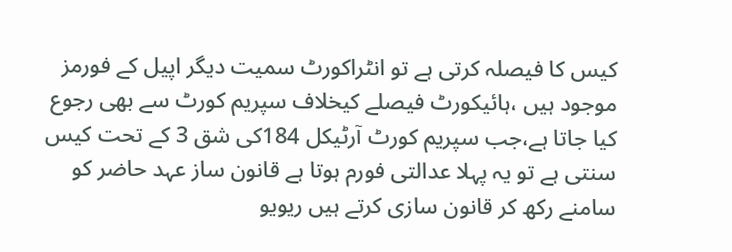کیس کا فیصلہ کرتی ہے تو انٹراکورٹ سمیت دیگر اپیل کے فورمز موجود ہیں ،ہائیکورٹ فیصلے کیخلاف سپریم کورٹ سے بھی رجوع کیا جاتا ہے،جب سپریم کورٹ آرٹیکل 184کی شق 3 کے تحت کیس سنتی ہے تو یہ پہلا عدالتی فورم ہوتا ہے قانون ساز عہد حاضر کو سامنے رکھ کر قانون سازی کرتے ہیں ریویو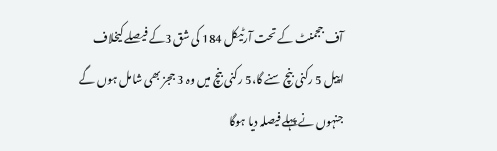آف ججمنٹ کے تحت آرٹیکل 184 کی شق 3کے فیصلے کیخلاف اپیل 5 رکنی بنچ سنے گا،5 رکنی بنچ میں وہ 3 ججز بھی شامل ہوں گے جنہوں نے پہلے فیصلہ دیا ہوگا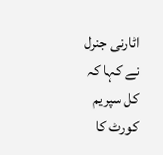اٹارنی جنرل نے کہا کہ کل سپریم کورٹ کا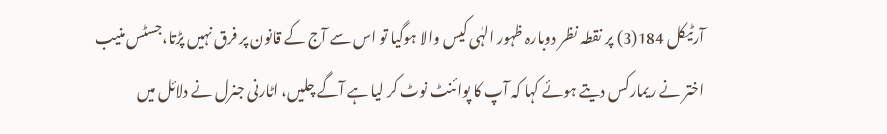آرٹیکل 184(3) پر نقطہ نظر دوبارہ ظہور الہٰی کیس والا ہوگیا تو اس سے آج کے قانون پر فرق نہیں پڑتا،جسٹس منیب اختر نے ریمارکس دیتے ہوئے کہا کہ آپ کا پوائنٹ نوٹ کر لیا ہے آگے چلیں، اٹارنی جنرل نے دلائل میں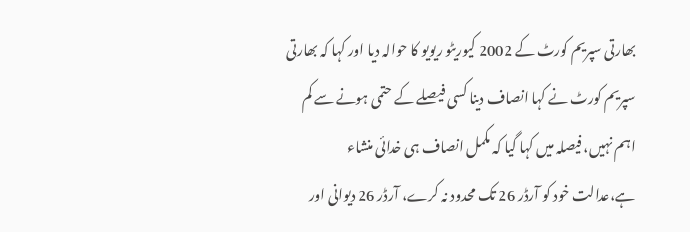بھارتی سپریم کورٹ کے 2002 کیوریٹو ریویو کا حوالہ دیا اور کہا کہ بھارتی سپریم کورٹ نے کہا انصاف دینا کسی فیصلے کے حتمی ہونے سے کم اہم نہیں، فیصلہ میں کہا گیا کہ مکمل انصاف ہی خدائی منشاء ہے،عدالت خود کو آرڈر 26 تک محدود نہ کرے، آرڈر 26 دیوانی اور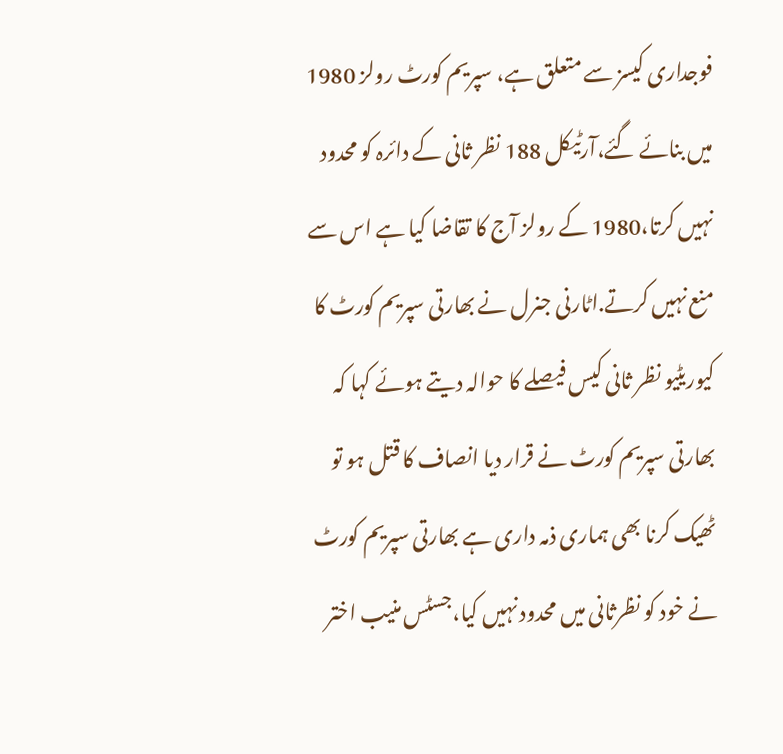فوجداری کیسز سے متعلق ہے، سپریم کورٹ رولز 1980 میں بنائے گئے،آرٹیکل 188 نظر ثانی کے دائرہ کو محدود نہیں کرتا،1980 کے رولز آج کا تقاضا کیا ہے اس سے منع نہیں کرتے.اٹارنی جنرل نے بھارتی سپریم کورٹ کا کیوریٹیو نظر ثانی کیس فیصلے کا حوالہ دیتے ہوئے کہا کہ بھارتی سپریم کورٹ نے قرار دیا انصاف کا قتل ہو تو ٹھیک کرنا بھی ہماری ذمہ داری ہے بھارتی سپریم کورٹ نے خود کو نظرثانی میں محدود نہیں کیا،جسٹس منیب اختر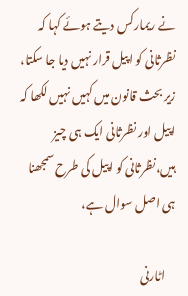نے ریمارکس دیتے ہوئے کہا کہ نظرثانی کو اپیل قرار نہیں دیا جا سکتا، زیر بحث قانون میں کہیں نہیں لکھا کہ اپیل اور نظرثانی ایک ہی چیز ہیں،نظرثانی کو اپیل کی طرح سمجھنا ہی اصل سوال ہے،

    اٹارنی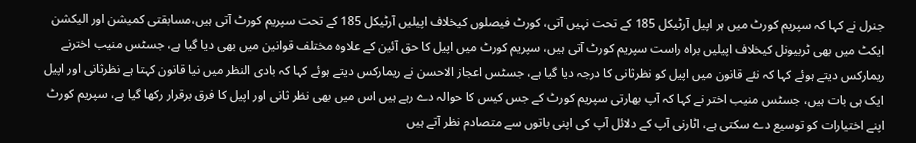جنرل نے کہا کہ سپریم کورٹ میں ہر اپیل آرٹیکل 185 کے تحت نہیں آتی، کورٹ فیصلوں کیخلاف اپیلیں آرٹیکل 185 کے تحت سپریم کورٹ آتی ہیں،مسابقتی کمیشن اور الیکشن ایکٹ میں بھی ٹربیونل کیخلاف اپیلیں براہ راست سپریم کورٹ آتی ہیں، سپریم کورٹ میں اپیل کا حق آئین کے علاوہ مختلف قوانین میں بھی دیا گیا ہے، جسٹس منیب اخترنے ریمارکس دیتے ہوئے کہا کہ نئے قانون میں اپیل کو نظرثانی کا درجہ دیا گیا ہے، جسٹس اعجاز الاحسن نے ریمارکس دیتے ہوئے کہا کہ بادی النظر میں نیا قانون کہتا ہے نظرثانی اور اپیل ایک ہی بات ہیں، جسٹس منیب اختر نے کہا کہ آپ بھارتی سپریم کورٹ کے جس کیس کا حوالہ دے رہے ہیں اس میں بھی نظر ثانی اور اپیل کا فرق برقرار رکھا گیا ہے، سپریم کورٹ اپنے اختیارات کو توسیع دے سکتی ہے، اٹارنی آپ کے دلائل آپ کی اپنی باتوں سے متصادم نظر آتے ہیں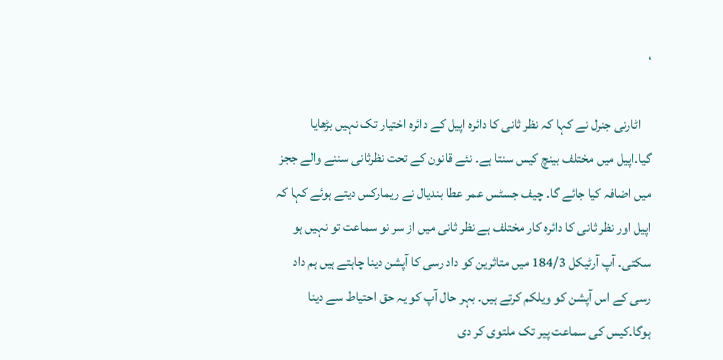،

    اٹارنی جنرل نے کہا کہ نظر ثانی کا دائرہ اپیل کے دائرہ اختیار تک نہیں بڑھایا گیا۔اپیل میں مختلف بینچ کیس سنتا ہے۔ نئے قانون کے تحت نظرثانی سننے والے ججز میں اضافہ کیا جائے گا۔ چیف جسٹس عمر عطا بندیال نے ریمارکس دیتے ہوئے کہا کہ اپیل اور نظر ثانی کا دائرہ کار مختلف ہے نظر ثانی میں از سر نو سماعت تو نہیں ہو سکتی۔ آپ آرٹیکل 184/3 میں متاثرین کو داد رسی کا آپشن دینا چاہتے ہیں ہم داد رسی کے اس آپشن کو ویلکم کرتے ہیں۔ بہر حال آپ کو یہ حق احتیاط سے دینا ہوگا۔کیس کی سماعت پیر تک ملتوی کر دی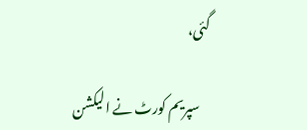گئی،

    سپریم کورٹ نے الیکشن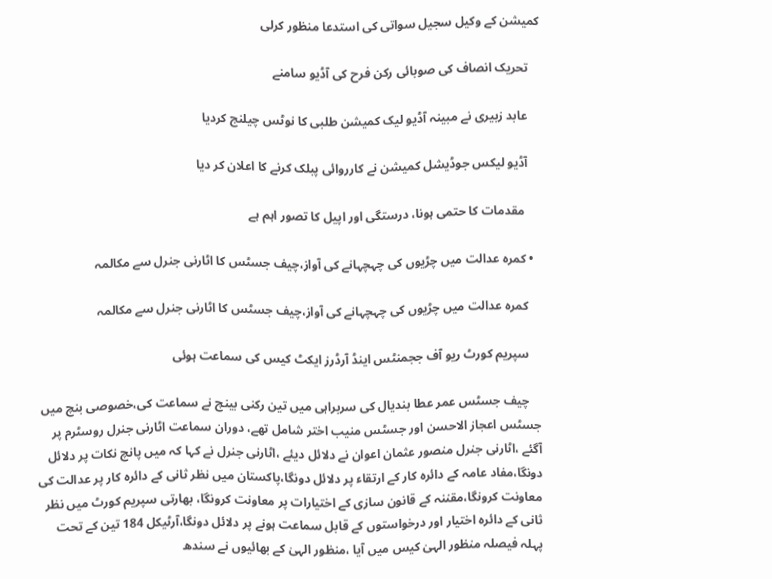کمیشن کے وکیل سجیل سواتی کی استدعا منظور کرلی

    تحریک انصاف کی صوبائی رکن فرح کی آڈیو سامنے

    عابد زبیری نے مبینہ آڈیو لیک کمیشن طلبی کا نوٹس چیلنج کردیا

    آڈیو لیکس جوڈیشل کمیشن نے کارروائی پبلک کرنے کا اعلان کر دیا

     مقدمات کا حتمی ہونا، درستگی اور اپیل کا تصور اہم ہے

  • کمرہ عدالت میں چڑیوں کی چہچہانے کی آواز،چیف جسٹس کا اٹارنی جنرل سے مکالمہ

    کمرہ عدالت میں چڑیوں کی چہچہانے کی آواز،چیف جسٹس کا اٹارنی جنرل سے مکالمہ

    سپریم کورٹ ریو آف ججمنٹس اینڈ آرڈرز ایکٹ کیس کی سماعت ہوئی

    چیف جسٹس عمر عطا بندیال کی سربراہی میں تین رکنی بینچ نے سماعت کی،خصوصی بنچ میں جسٹس اعجاز الاحسن اور جسٹس منیب اختر شامل تھے، دوران سماعت اٹارنی جنرل روسٹرم پر آگئے ،اٹارنی جنرل منصور عثمان اعوان نے دلائل دیئے ،اٹارنی جنرل نے کہا کہ میں پانچ نکات پر دلائل دونگا،مفاد عامہ کے دائرہ کار کے ارتقاء پر دلائل دونگا،پاکستان میں نظر ثانی کے دائرہ کار پر عدالت کی معاونت کرونگا،مقننہ کے قانون سازی کے اختیارات پر معاونت کرونگا، بھارتی سپریم کورٹ میں نظر ثانی کے دائرہ اختیار اور درخواستوں کے قابل سماعت ہونے پر دلائل دونگا،آرٹیکل 184 تین کے تحت پہلہ فیصلہ منظور الہیٰ کیس میں آیا ،منظور الہیٰ کے بھائیوں نے سندھ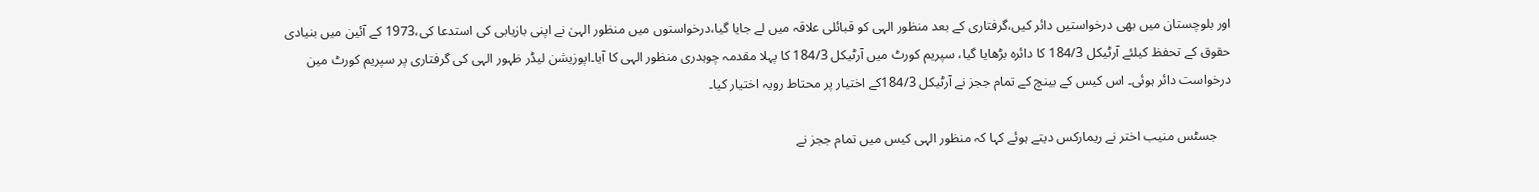اور بلوچستان میں بھی درخواستیں دائر کیں،گرفتاری کے بعد منظور الہی کو قبائلی علاقہ میں لے جایا گیا،درخواستوں میں منظور الہیٰ نے اپنی بازیابی کی استدعا کی،1973 کے آئین میں بنیادی حقوق کے تحفظ کیلئے آرٹیکل 184/3 کا دائرہ بڑھایا گیا، سپریم کورٹ میں آرٹیکل 184/3 کا پہلا مقدمہ چوہدری منظور الہی کا آیا۔اپوزیشن لیڈر ظہور الہی کی گرفتاری پر سپریم کورٹ مین درخواست دائر ہوئی۔ اس کیس کے بینچ کے تمام ججز نے آرٹیکل 184/3کے اختیار پر محتاط رویہ اختیار کیا۔

    جسٹس منیب اختر نے ریمارکس دیتے ہوئے کہا کہ منظور الہی کیس میں تمام ججز نے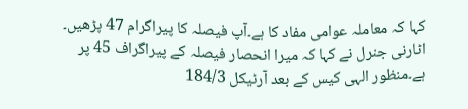کہا کہ معاملہ عوامی مفاد کا ہے۔آپ فیصلہ کا پیراگرام 47 پڑھیں۔ اٹارنی جنرل نے کہا کہ میرا انحصار فیصلہ کے پیراگراف 45 پر ہے۔منظور الہی کیس کے بعد آرٹیکل 184/3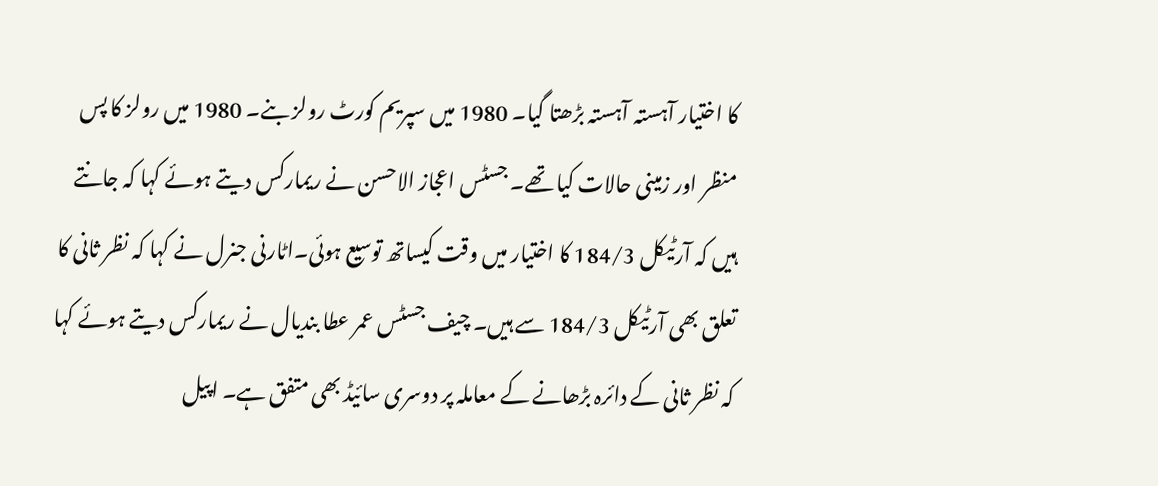کا اختیار آہستہ آہستہ بڑھتا گیا۔ 1980 میں سپریم کورٹ رولز بنے۔ 1980 میں رولز کا پس منظر اور زمینی حالات کیا تھے۔ جسٹس اعجاز الاحسن نے ریمارکس دیتے ہوئے کہا کہ جانتے ہیں کہ آرٹیکل 184/3 کا اختیار میں وقت کیساتھ توسیع ہوئی۔اٹارنی جنرل نے کہا کہ نظر ثانی کا تعلق بھی آرٹیکل 184/3 سے ہیں۔ چیف جسٹس عمر عطا بندیال نے ریمارکس دیتے ہوئے کہا کہ نظر ثانی کے دائرہ بڑھانے کے معاملہ پر دوسری سائیڈ بھی متفق ہے۔ اپیل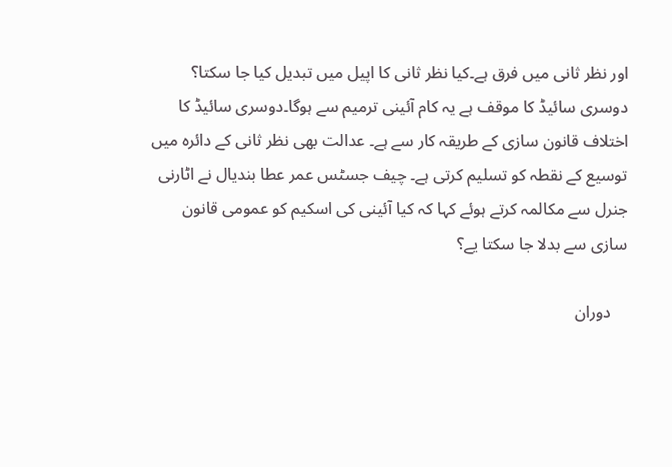اور نظر ثانی میں فرق ہے۔کیا نظر ثانی کا اپیل میں تبدیل کیا جا سکتا؟ دوسری سائیڈ کا موقف ہے یہ کام آئینی ترمیم سے ہوگا۔دوسری سائیڈ کا اختلاف قانون سازی کے طریقہ کار سے ہے۔ عدالت بھی نظر ثانی کے دائرہ میں توسیع کے نقطہ کو تسلیم کرتی ہے۔ چیف جسٹس عمر عطا بندیال نے اٹارنی جنرل سے مکالمہ کرتے ہوئے کہا کہ کیا آئینی کی اسکیم کو عمومی قانون سازی سے بدلا جا سکتا یے؟

    دوران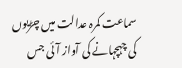سماعت کمرہ عدالت میں چڑیوں کی چہچہانے کی آواز آئی جس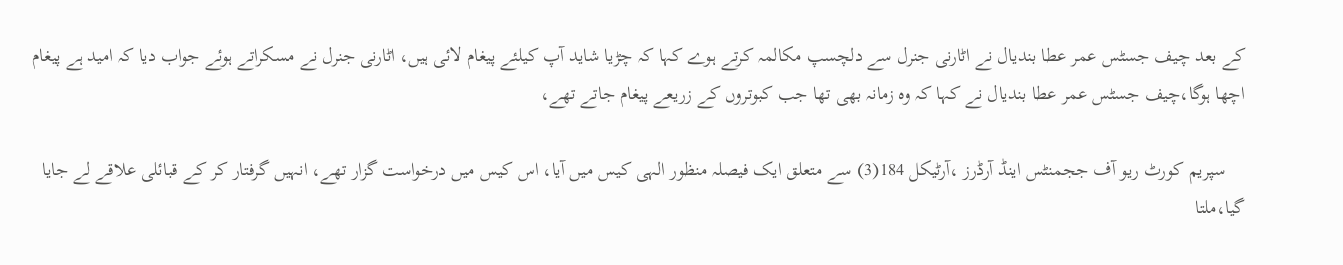کے بعد چیف جسٹس عمر عطا بندیال نے اٹارنی جنرل سے دلچسپ مکالمہ کرتے ہوے کہا کہ چڑیا شاید آپ کیلئے پیغام لائی ہیں، اٹارنی جنرل نے مسکراتے ہوئے جواب دیا کہ امید ہے پیغام اچھا ہوگا،چیف جسٹس عمر عطا بندیال نے کہا کہ وہ زمانہ بھی تھا جب کبوتروں کے زریعے پیغام جاتے تھے،

    سپریم کورٹ ریو آف ججمنٹس اینڈ آرڈرز ،آرٹیکل 184(3) سے متعلق ایک فیصلہ منظور الہی کیس میں آیا، اس کیس میں درخواست گزار تھے، انہیں گرفتار کر کے قبائلی علاقے لے جایا گیا،ملتا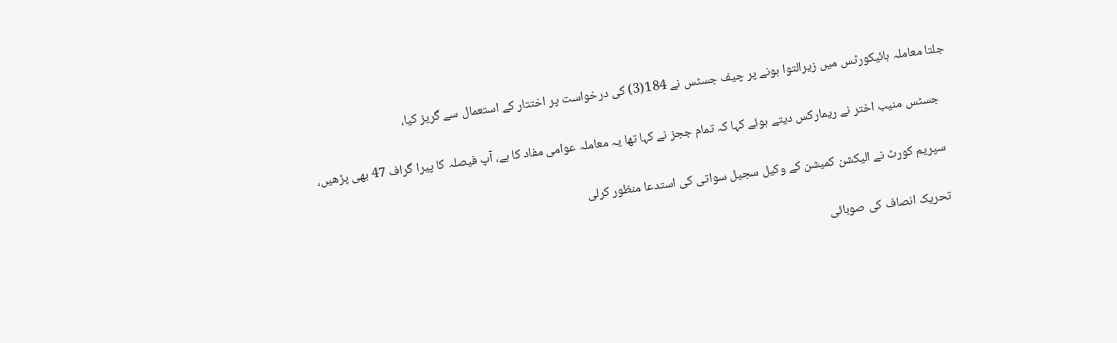جلتا معاملہ ہائیکورٹس میں زیرالتوا ہونے پر چیف جسٹس نے 184(3) کی درخواست پر اختتار کے استعمال سے گریز کیا،

    جسٹس منیب اختر نے ریمارکس دیتے ہوئے کہا کہ تمام ججز نے کہا تھا یہ معاملہ عوامی مفاد کا ہے، آپ فیصلہ کا پیرا گراف 47 بھی پڑھیں،

    سپریم کورٹ نے الیکشن کمیشن کے وکیل سجیل سواتی کی استدعا منظور کرلی

    تحریک انصاف کی صوبائی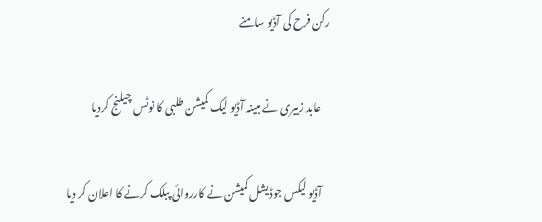رکن فرح کی آڈیو سامنے

    عابد زبیری نے مبینہ آڈیو لیک کمیشن طلبی کا نوٹس چیلنج کردیا

    آڈیو لیکس جوڈیشل کمیشن نے کارروائی پبلک کرنے کا اعلان کر دیا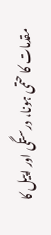مقدمات کا حتمی ہونا، درستگی اور اپیل کا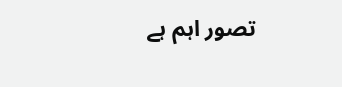تصور اہم ہے